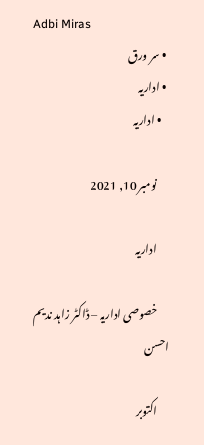Adbi Miras
  • سر ورق
  • اداریہ
    • اداریہ

      نومبر 10, 2021

      اداریہ

      خصوصی اداریہ – ڈاکٹر زاہد ندیم احسن

      اکتوبر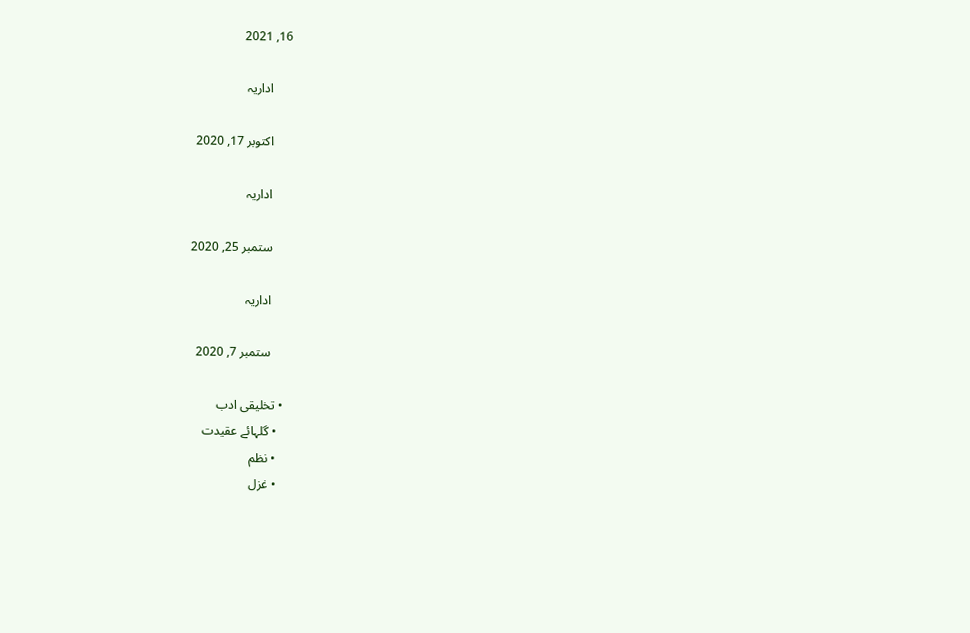16, 2021

      اداریہ

      اکتوبر 17, 2020

      اداریہ

      ستمبر 25, 2020

      اداریہ

      ستمبر 7, 2020

  • تخلیقی ادب
    • گلہائے عقیدت
    • نظم
    • غزل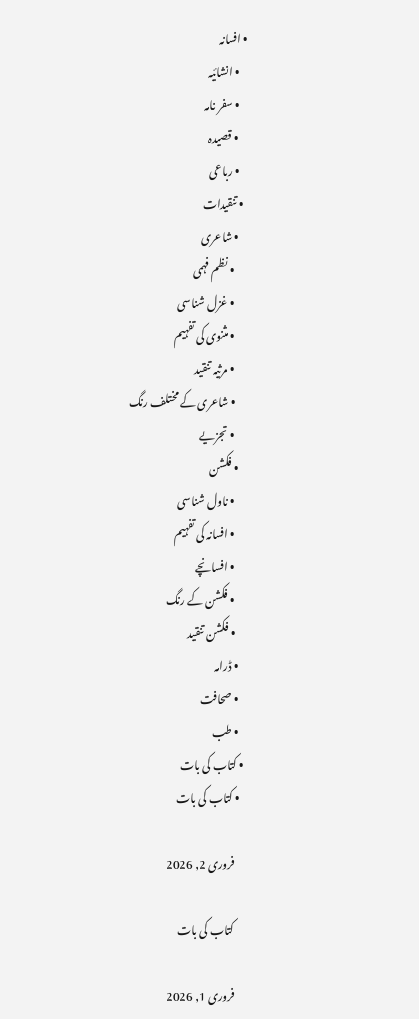• افسانہ
    • انشائیہ
    • سفر نامہ
    • قصیدہ
    • رباعی
  • تنقیدات
    • شاعری
      • نظم فہمی
      • غزل شناسی
      • مثنوی کی تفہیم
      • مرثیہ تنقید
      • شاعری کے مختلف رنگ
      • تجزیے
    • فکشن
      • ناول شناسی
      • افسانہ کی تفہیم
      • افسانچے
      • فکشن کے رنگ
      • فکشن تنقید
    • ڈرامہ
    • صحافت
    • طب
  • کتاب کی بات
    • کتاب کی بات

      فروری 2, 2026

      کتاب کی بات

      فروری 1, 2026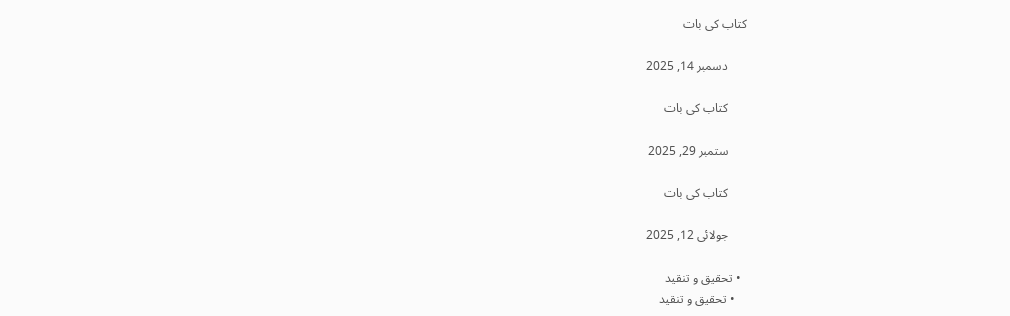کتاب کی بات

      دسمبر 14, 2025

      کتاب کی بات

      ستمبر 29, 2025

      کتاب کی بات

      جولائی 12, 2025

  • تحقیق و تنقید
    • تحقیق و تنقید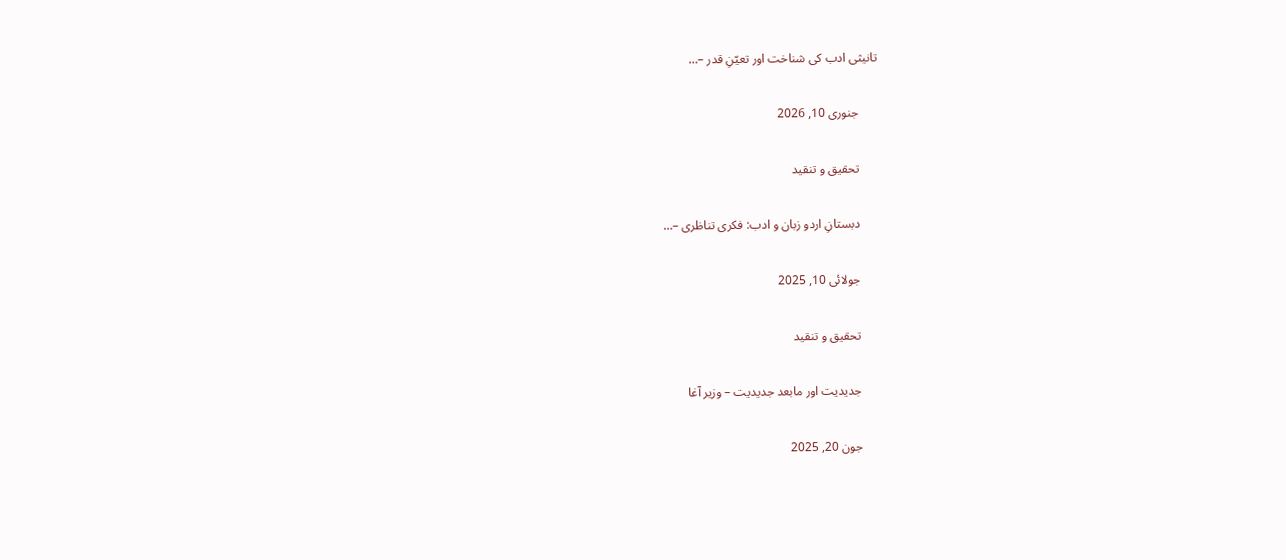تانیثی ادب کی شناخت اور تعیّنِ قدر –…

      جنوری 10, 2026

      تحقیق و تنقید

      دبستانِ اردو زبان و ادب: فکری تناظری –…

      جولائی 10, 2025

      تحقیق و تنقید

      جدیدیت اور مابعد جدیدیت – وزیر آغا

      جون 20, 2025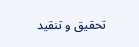تحقیق و تنقید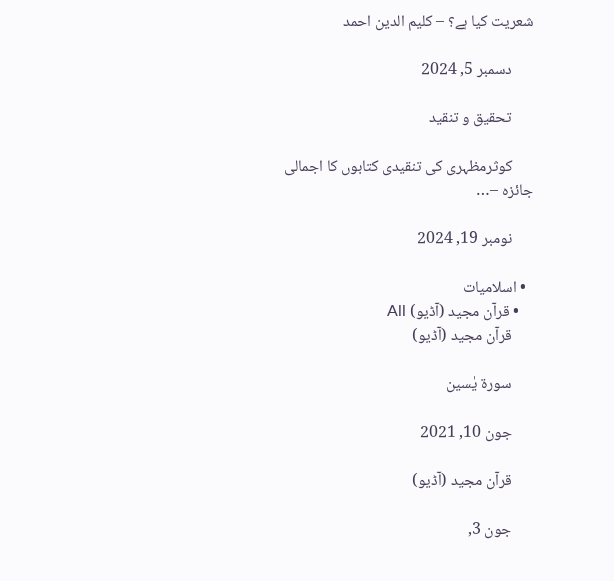شعریت کیا ہے؟ – کلیم الدین احمد

      دسمبر 5, 2024

      تحقیق و تنقید

      کوثرمظہری کی تنقیدی کتابوں کا اجمالی جائزہ –…

      نومبر 19, 2024

  • اسلامیات
    • قرآن مجید (آڈیو) All
      قرآن مجید (آڈیو)

      سورۃ یٰسین

      جون 10, 2021

      قرآن مجید (آڈیو)

      جون 3,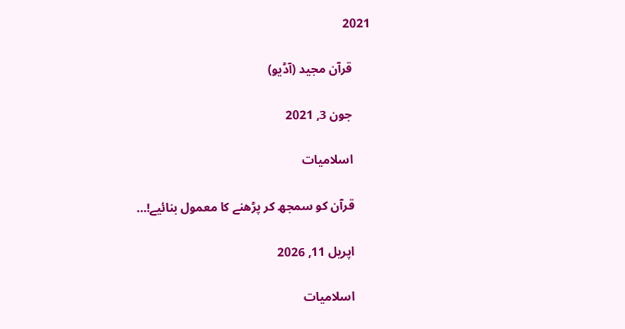2021

      قرآن مجید (آڈیو)

      جون 3, 2021

      اسلامیات

      قرآن کو سمجھ کر پڑھنے کا معمول بنائیے!…

      اپریل 11, 2026

      اسلامیات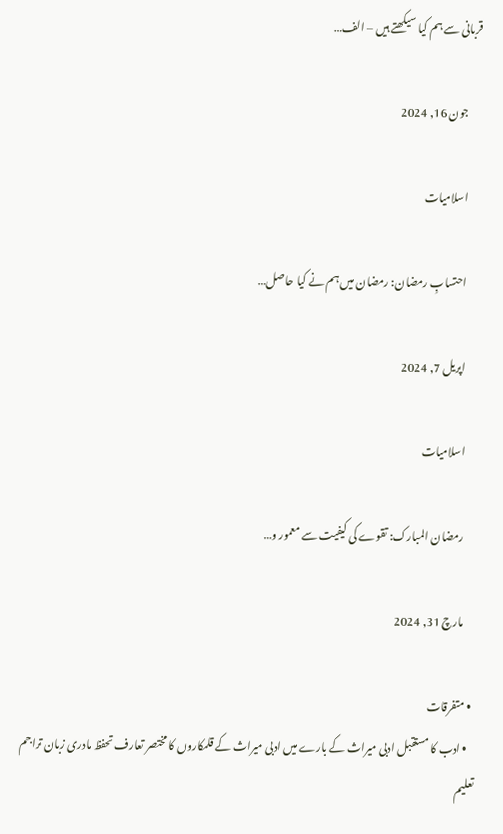قربانی سے ہم کیا سیکھتے ہیں – الف…

      جون 16, 2024

      اسلامیات

      احتسابِ رمضان: رمضان میں ہم نے کیا حاصل…

      اپریل 7, 2024

      اسلامیات

      رمضان المبارک: تقوے کی کیفیت سے معمور و…

      مارچ 31, 2024

  • متفرقات
    • ادب کا مستقبل ادبی میراث کے بارے میں ادبی میراث کے قلمکاروں کا مختصر تعارف تحفظ مادری زبان تراجم تعلیم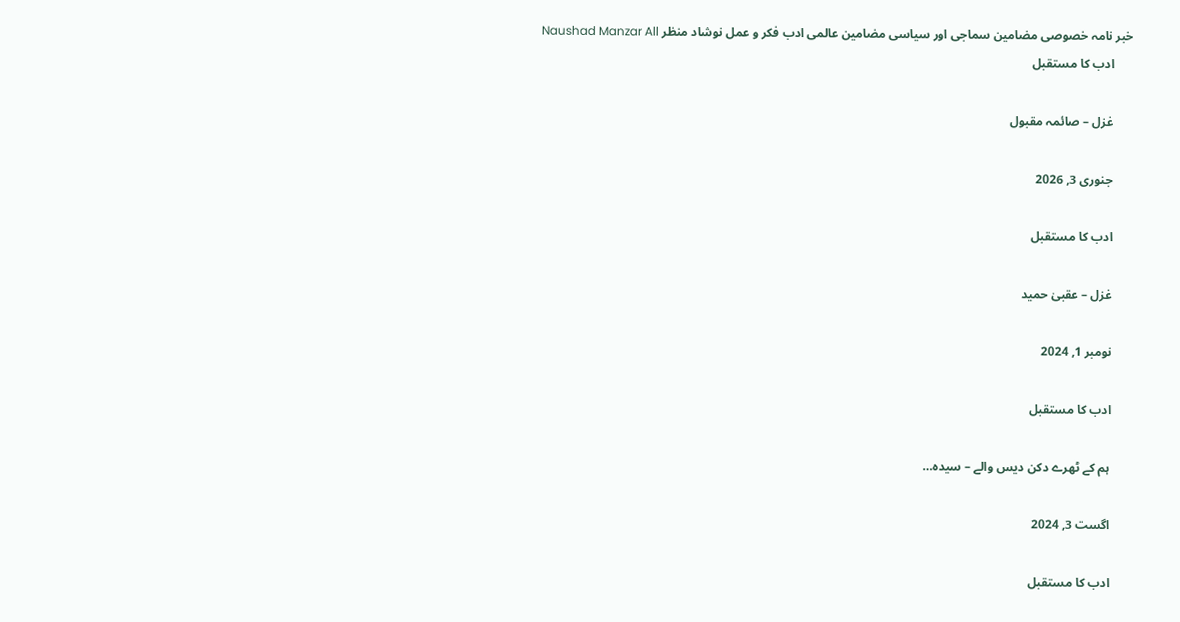خبر نامہ خصوصی مضامین سماجی اور سیاسی مضامین عالمی ادب فکر و عمل نوشاد منظر Naushad Manzar All
      ادب کا مستقبل

      غزل – صائمہ مقبول

      جنوری 3, 2026

      ادب کا مستقبل

      غزل – عقبیٰ حمید

      نومبر 1, 2024

      ادب کا مستقبل

      ہم کے ٹھرے دکن دیس والے – سیدہ…

      اگست 3, 2024

      ادب کا مستقبل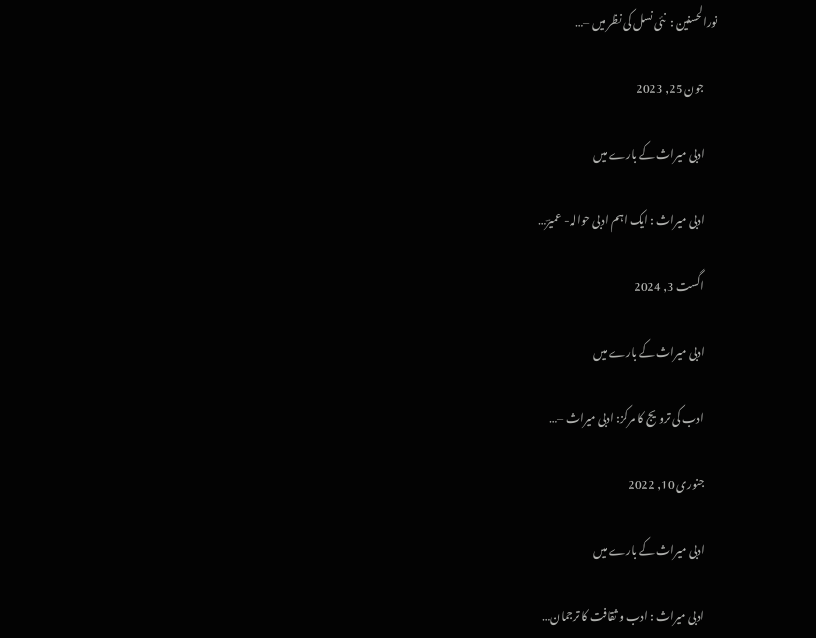نورالحسنین :  نئی نسل کی نظر میں –…

      جون 25, 2023

      ادبی میراث کے بارے میں

      ادبی میراث : ایک اہم ادبی حوالہ- عمیرؔ…

      اگست 3, 2024

      ادبی میراث کے بارے میں

      ادب کی ترویج کا مرکز: ادبی میراث –…

      جنوری 10, 2022

      ادبی میراث کے بارے میں

      ادبی میراث : ادب و ثقافت کا ترجمان…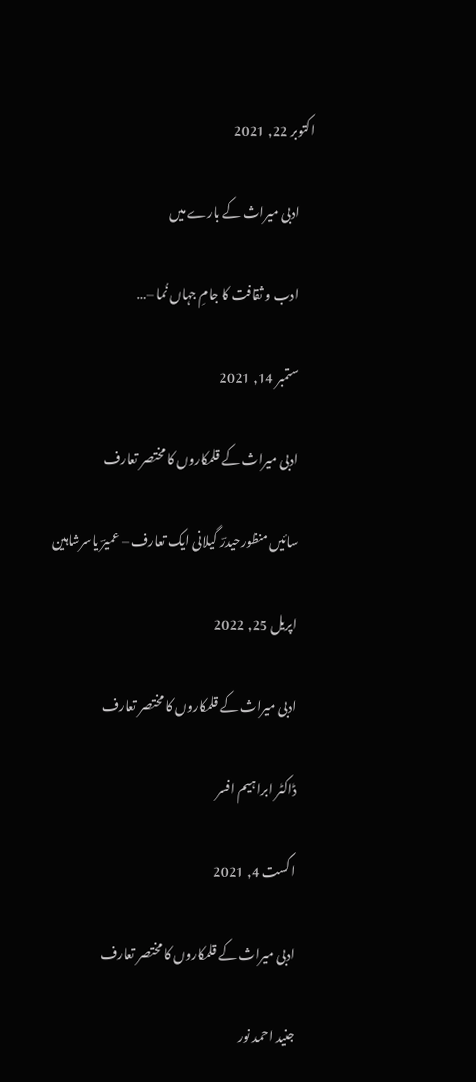اکتوبر 22, 2021

      ادبی میراث کے بارے میں

      ادب و ثقافت کا جامِ جہاں نُما –…

      ستمبر 14, 2021

      ادبی میراث کے قلمکاروں کا مختصر تعارف

      سائیں منظورحیدرؔ گیلانی ایک تعارف – عمیرؔ یاسرشاہین

      اپریل 25, 2022

      ادبی میراث کے قلمکاروں کا مختصر تعارف

      ڈاکٹر ابراہیم افسر

      اگست 4, 2021

      ادبی میراث کے قلمکاروں کا مختصر تعارف

      جنید احمد نور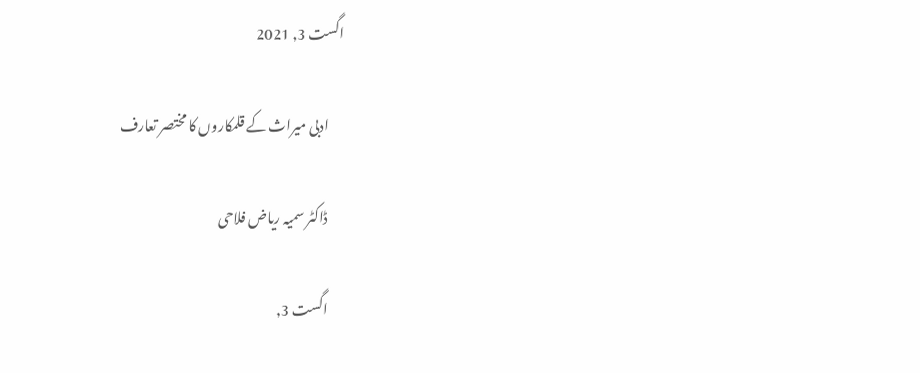اگست 3, 2021

      ادبی میراث کے قلمکاروں کا مختصر تعارف

      ڈاکٹر سمیہ ریاض فلاحی

      اگست 3,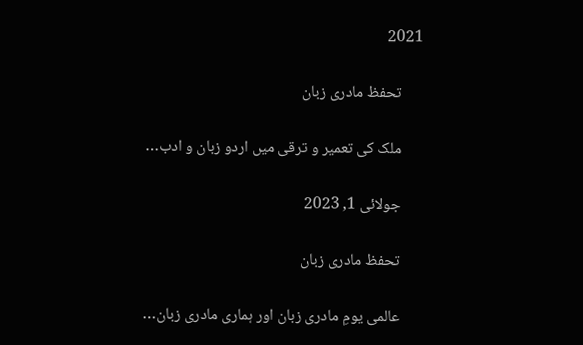2021

      تحفظ مادری زبان

      ملک کی تعمیر و ترقی میں اردو زبان و ادب…

      جولائی 1, 2023

      تحفظ مادری زبان

      عالمی یومِ مادری زبان اور ہماری مادری زبان…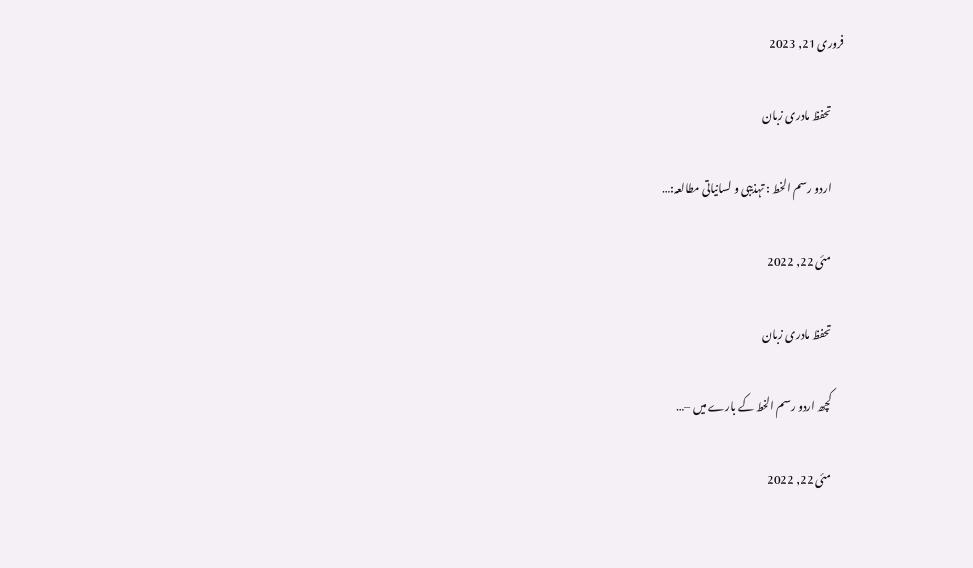فروری 21, 2023

      تحفظ مادری زبان

      اردو رسم الخط : تہذیبی و لسانیاتی مطالعہ:…

      مئی 22, 2022

      تحفظ مادری زبان

      کچھ اردو رسم الخط کے بارے میں –…

      مئی 22, 2022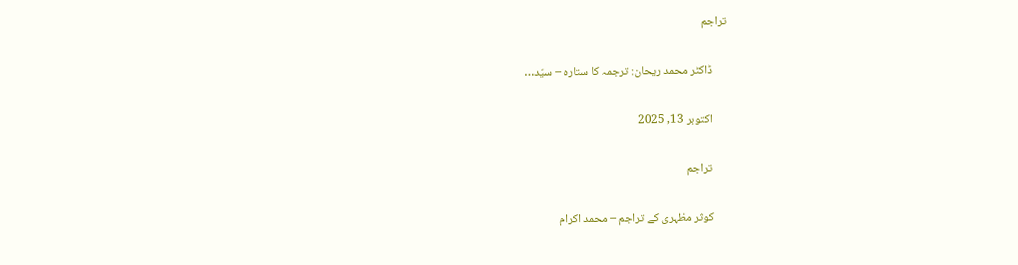تراجم

      ڈاکٹر محمد ریحان: ترجمہ کا ستارہ – سیّد…

      اکتوبر 13, 2025

      تراجم

      کوثر مظہری کے تراجم – محمد اکرام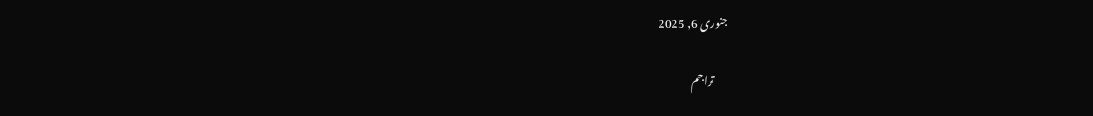جنوری 6, 2025

      تراجم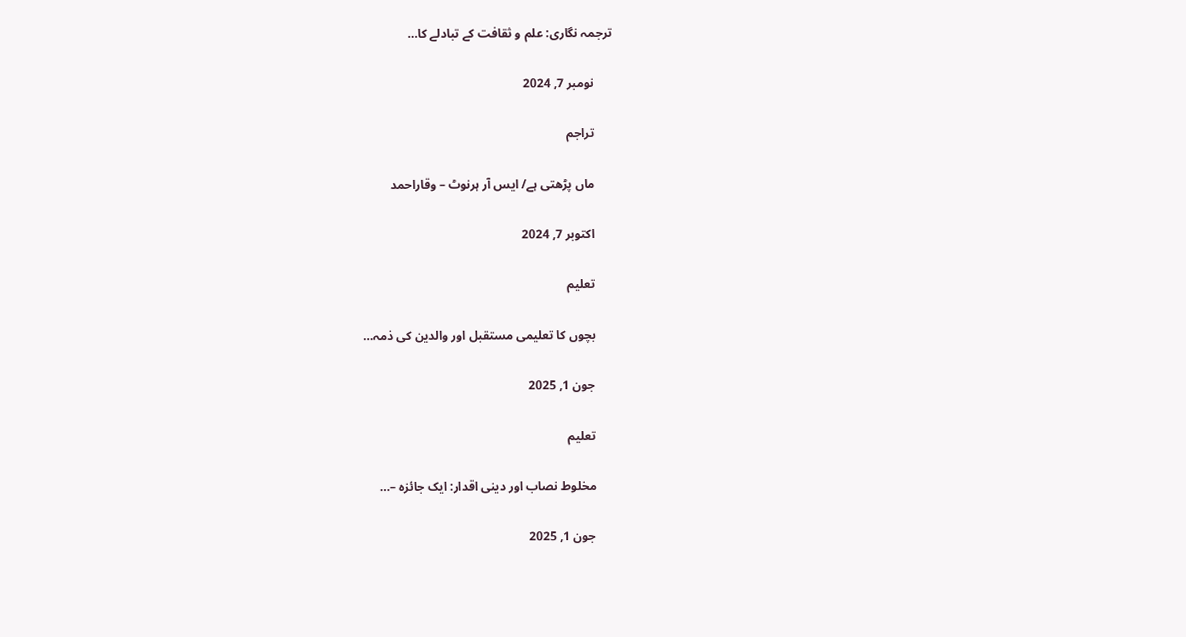ترجمہ نگاری: علم و ثقافت کے تبادلے کا…

      نومبر 7, 2024

      تراجم

      ماں پڑھتی ہے/ ایس آر ہرنوٹ – وقاراحمد

      اکتوبر 7, 2024

      تعلیم

      بچوں کا تعلیمی مستقبل اور والدین کی ذمہ…

      جون 1, 2025

      تعلیم

      مخلوط نصاب اور دینی اقدار: ایک جائزہ –…

      جون 1, 2025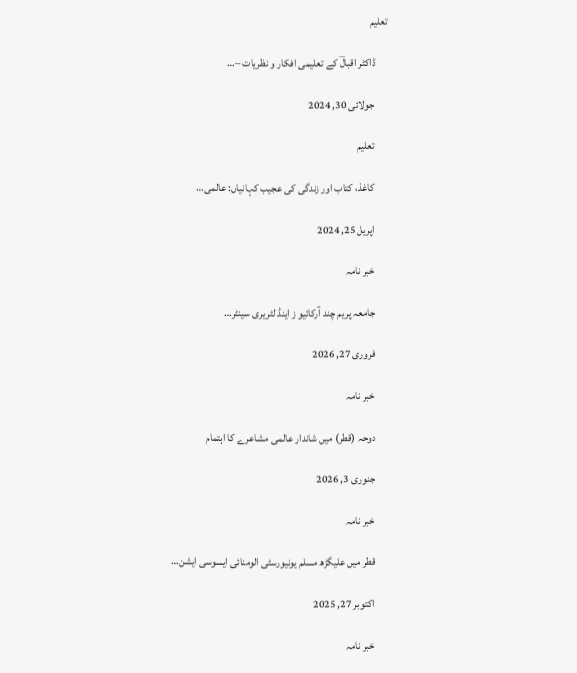تعلیم

      ڈاکٹر اقبالؔ کے تعلیمی افکار و نظریات –…

      جولائی 30, 2024

      تعلیم

      کاغذ، کتاب اور زندگی کی عجیب کہانیاں: عالمی…

      اپریل 25, 2024

      خبر نامہ

      جامعہ پریم چند آرکائیو ز اینڈ لٹریری سینٹر…

      فروری 27, 2026

      خبر نامہ

      دوحہ (قطر) میں شاندار عالمی مشاعرے کا اہتمام

      جنوری 3, 2026

      خبر نامہ

      قطر میں علیگڑھ مسلم یونیورسٹی الومنائی ایسوسی ایشن…

      اکتوبر 27, 2025

      خبر نامہ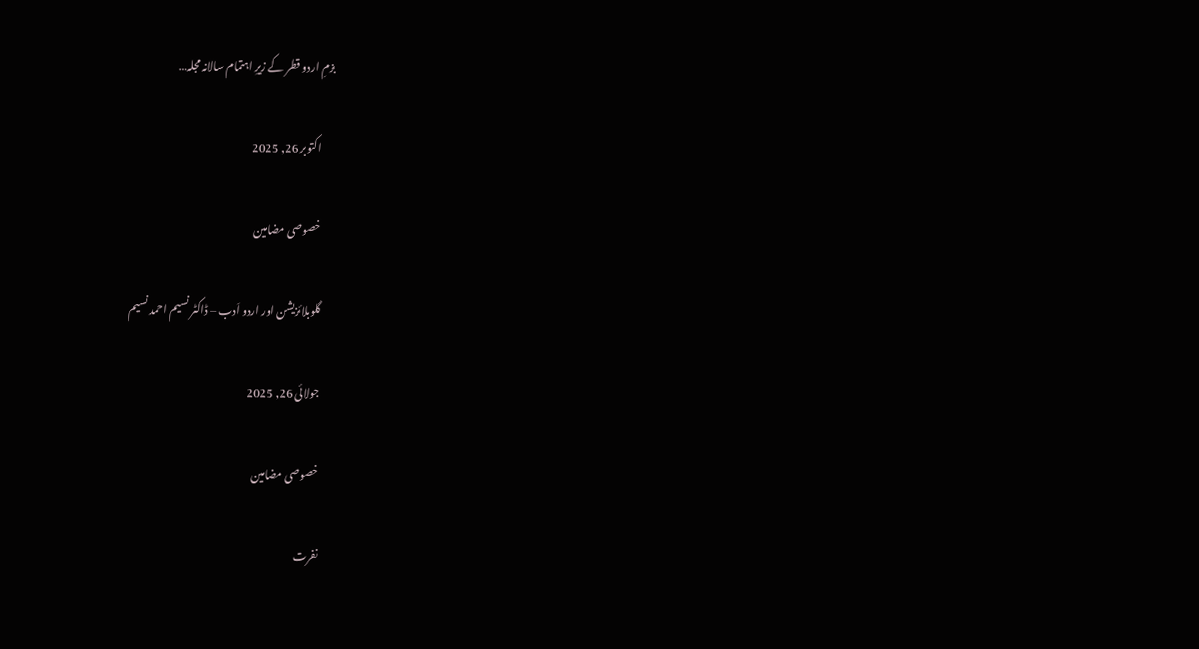بزمِ اردو قطر کے زیرِ اہتمام سالانہ مجلہ…

      اکتوبر 26, 2025

      خصوصی مضامین

      گلوبلائزیشن اور اردو اَدب – ڈاکٹر نسیم احمد نسیم

      جولائی 26, 2025

      خصوصی مضامین

      نفرت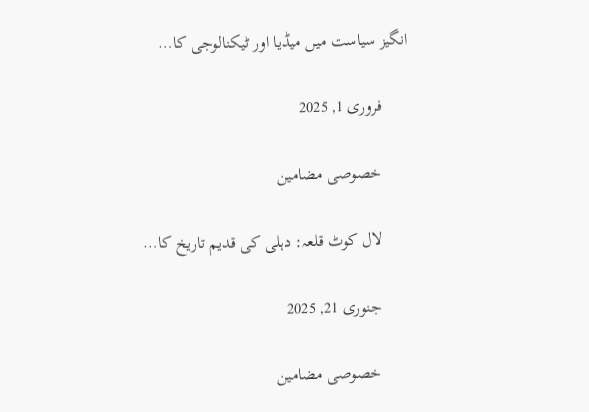انگیز سیاست میں میڈیا اور ٹیکنالوجی کا…

      فروری 1, 2025

      خصوصی مضامین

      لال کوٹ قلعہ: دہلی کی قدیم تاریخ کا…

      جنوری 21, 2025

      خصوصی مضامین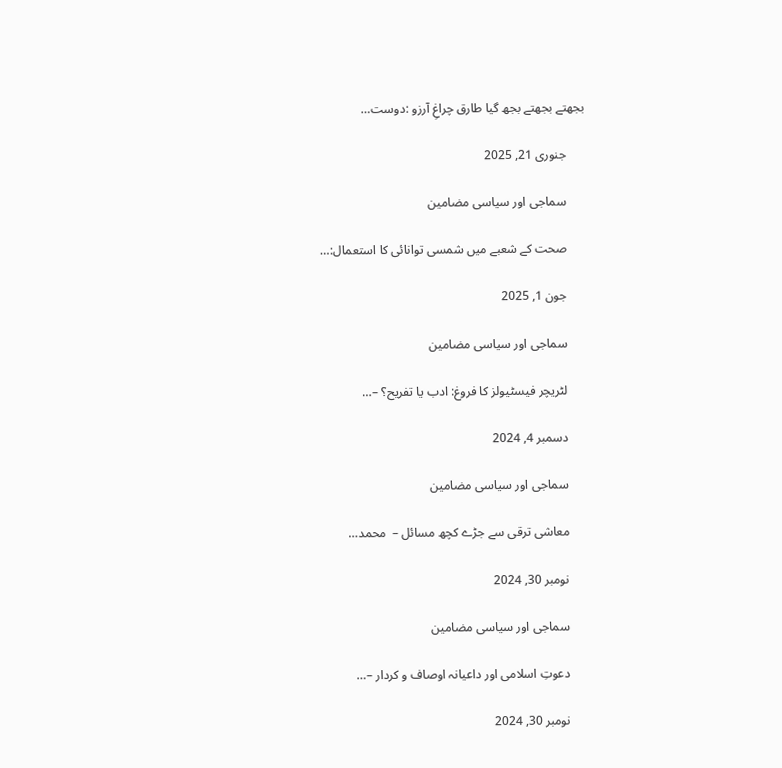بجھتے بجھتے بجھ گیا طارق چراغِ آرزو :دوست…

      جنوری 21, 2025

      سماجی اور سیاسی مضامین

      صحت کے شعبے میں شمسی توانائی کا استعمال:…

      جون 1, 2025

      سماجی اور سیاسی مضامین

      لٹریچر فیسٹیولز کا فروغ: ادب یا تفریح؟ –…

      دسمبر 4, 2024

      سماجی اور سیاسی مضامین

      معاشی ترقی سے جڑے کچھ مسائل –  محمد…

      نومبر 30, 2024

      سماجی اور سیاسی مضامین

      دعوتِ اسلامی اور داعیانہ اوصاف و کردار –…

      نومبر 30, 2024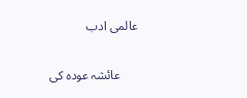عالمی ادب

      عائشہ عودہ کی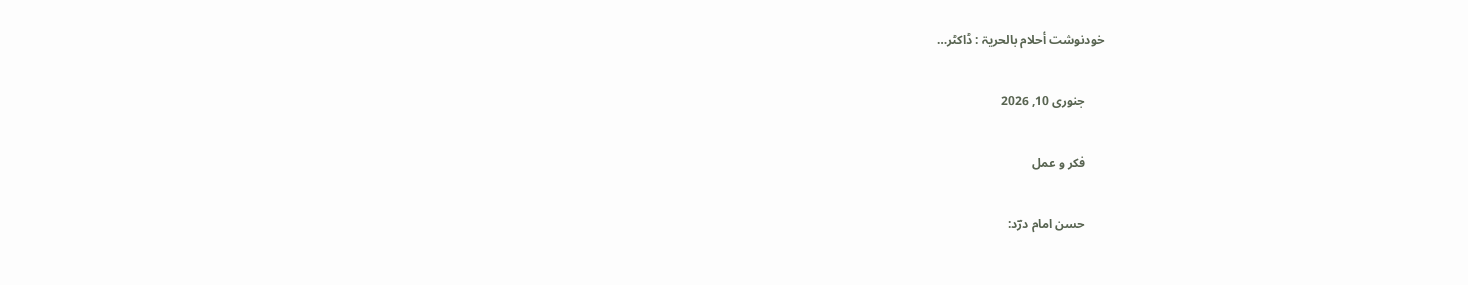خودنوشت أحلام بالحریۃ : ڈاکٹر…

      جنوری 10, 2026

      فکر و عمل

      حسن امام درؔد: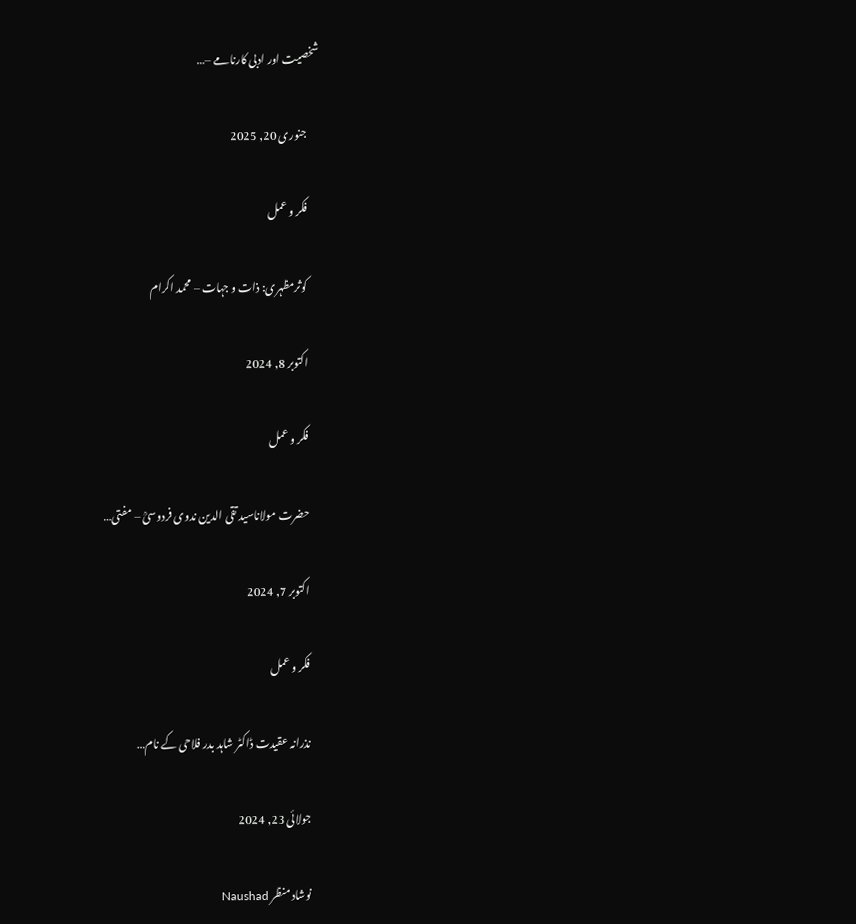شخصیت اور ادبی کارنامے –…

      جنوری 20, 2025

      فکر و عمل

      کوثرمظہری: ذات و جہات – محمد اکرام

      اکتوبر 8, 2024

      فکر و عمل

      حضرت مولاناسید تقی الدین ندوی فردوسیؒ – مفتی…

      اکتوبر 7, 2024

      فکر و عمل

      نذرانہ عقیدت ڈاکٹر شاہد بدر فلاحی کے نام…

      جولائی 23, 2024

      نوشاد منظر Naushad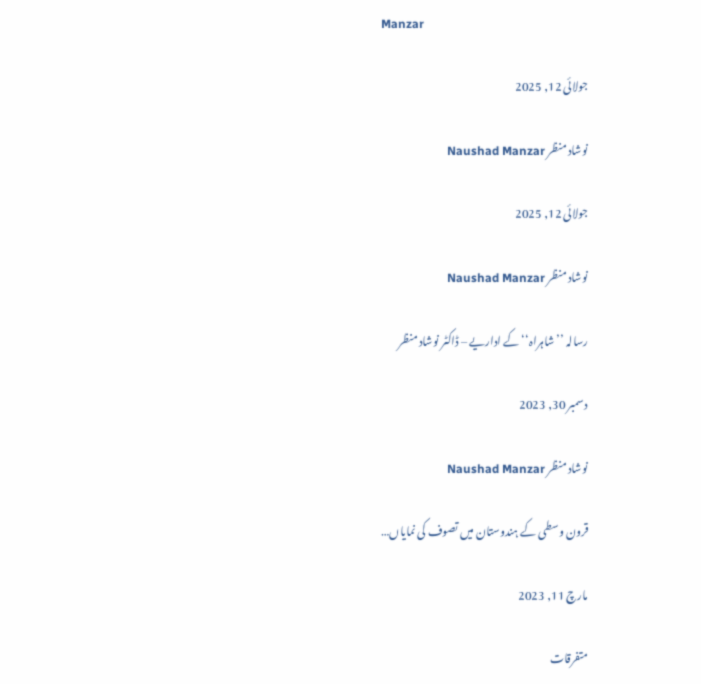Manzar

      جولائی 12, 2025

      نوشاد منظر Naushad Manzar

      جولائی 12, 2025

      نوشاد منظر Naushad Manzar

      رسالہ ’’شاہراہ‘‘ کے اداریے – ڈاکٹر نوشاد منظر

      دسمبر 30, 2023

      نوشاد منظر Naushad Manzar

      قرون وسطی کے ہندوستان میں تصوف کی نمایاں…

      مارچ 11, 2023

      متفرقات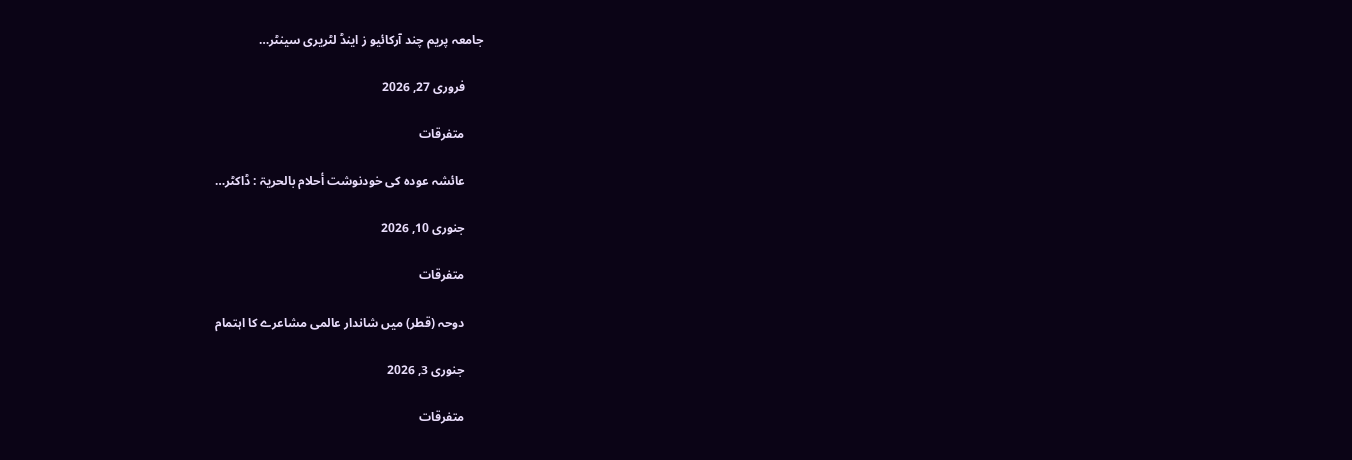جامعہ پریم چند آرکائیو ز اینڈ لٹریری سینٹر…

      فروری 27, 2026

      متفرقات

      عائشہ عودہ کی خودنوشت أحلام بالحریۃ : ڈاکٹر…

      جنوری 10, 2026

      متفرقات

      دوحہ (قطر) میں شاندار عالمی مشاعرے کا اہتمام

      جنوری 3, 2026

      متفرقات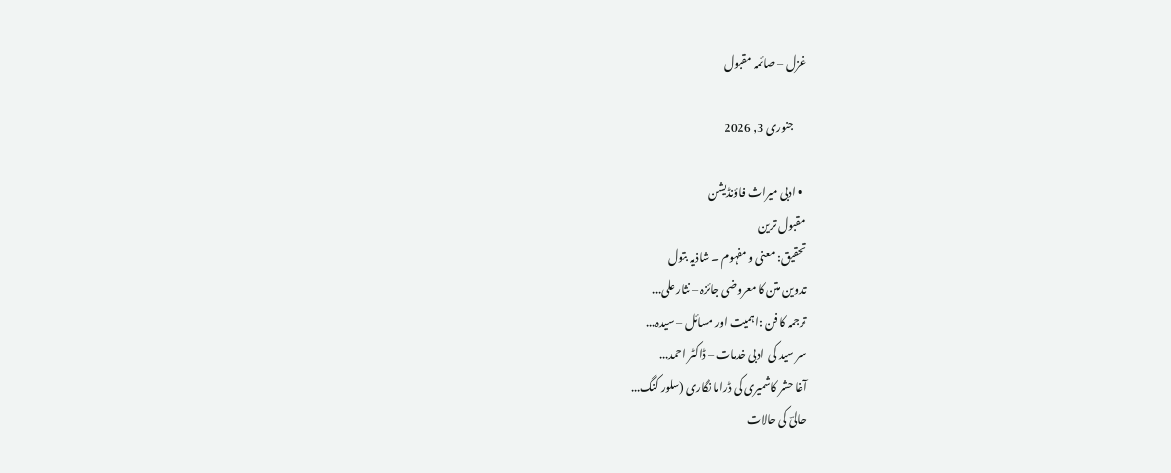غزل – صائمہ مقبول

      جنوری 3, 2026

  • ادبی میراث فاؤنڈیشن
مقبول ترین
تحقیق: معنی و مفہوم ۔ شاذیہ بتول
تدوین متن کا معروضی جائزہ – نثار علی...
ترجمہ کا فن :اہمیت اور مسائل – سیدہ...
سر سید کی  ادبی خدمات – ڈاکٹر احمد...
آغا حشر کاشمیری کی ڈراما نگاری (سلور کنگ...
حالیؔ کی حالات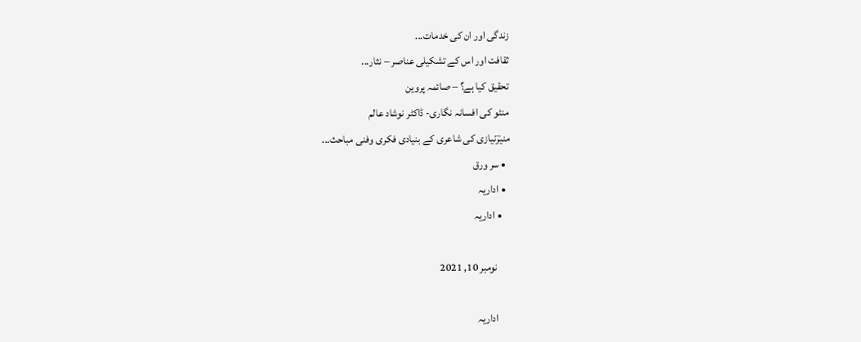زندگی اور ان کی خدمات...
ثقافت اور اس کے تشکیلی عناصر – نثار...
تحقیق کیا ہے؟ – صائمہ پروین
منٹو کی افسانہ نگاری- ڈاکٹر نوشاد عالم
منیرؔنیازی کی شاعری کے بنیادی فکری وفنی مباحث...
  • سر ورق
  • اداریہ
    • اداریہ

      نومبر 10, 2021

      اداریہ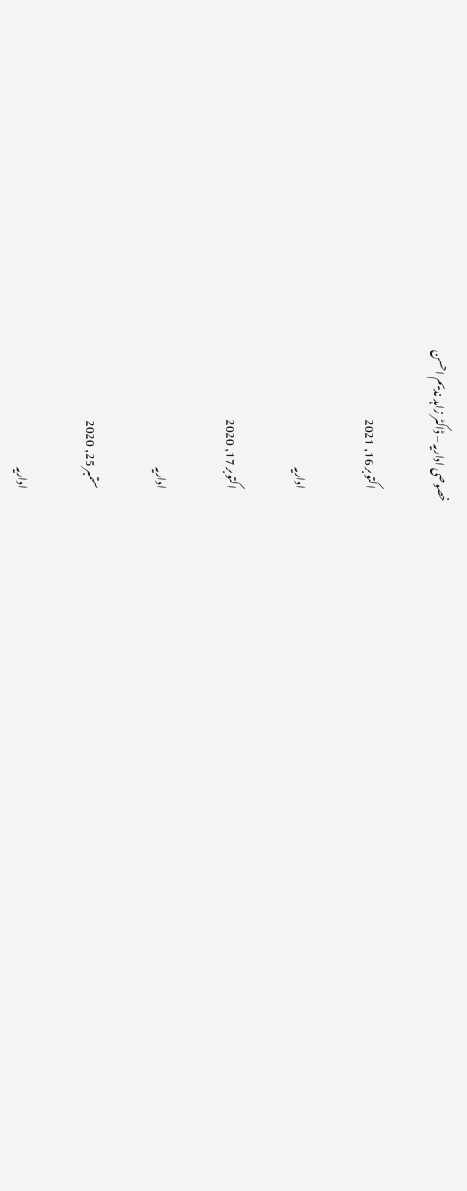خصوصی اداریہ – ڈاکٹر زاہد ندیم احسن

      اکتوبر 16, 2021

      اداریہ

      اکتوبر 17, 2020

      اداریہ

      ستمبر 25, 2020

      اداریہ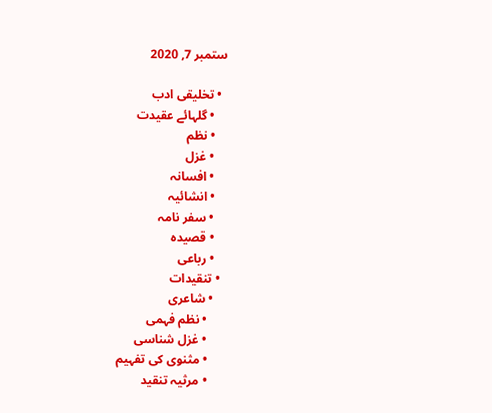ستمبر 7, 2020

  • تخلیقی ادب
    • گلہائے عقیدت
    • نظم
    • غزل
    • افسانہ
    • انشائیہ
    • سفر نامہ
    • قصیدہ
    • رباعی
  • تنقیدات
    • شاعری
      • نظم فہمی
      • غزل شناسی
      • مثنوی کی تفہیم
      • مرثیہ تنقید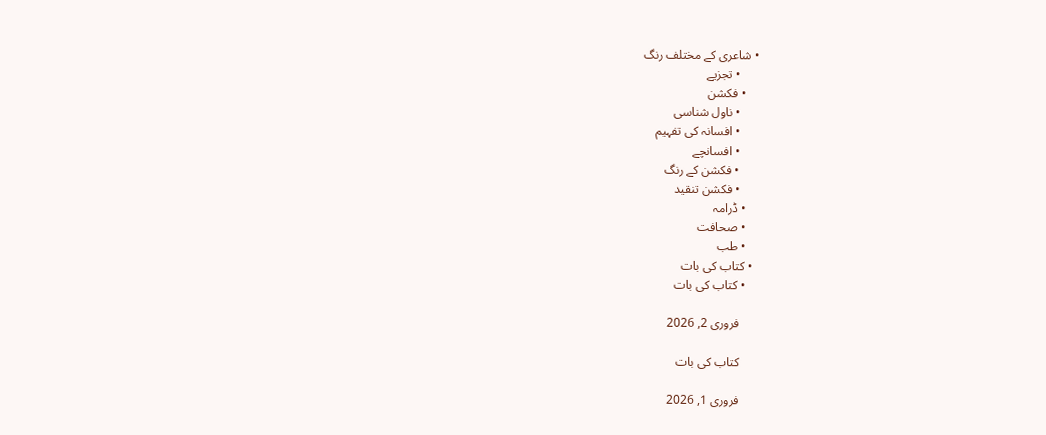• شاعری کے مختلف رنگ
      • تجزیے
    • فکشن
      • ناول شناسی
      • افسانہ کی تفہیم
      • افسانچے
      • فکشن کے رنگ
      • فکشن تنقید
    • ڈرامہ
    • صحافت
    • طب
  • کتاب کی بات
    • کتاب کی بات

      فروری 2, 2026

      کتاب کی بات

      فروری 1, 2026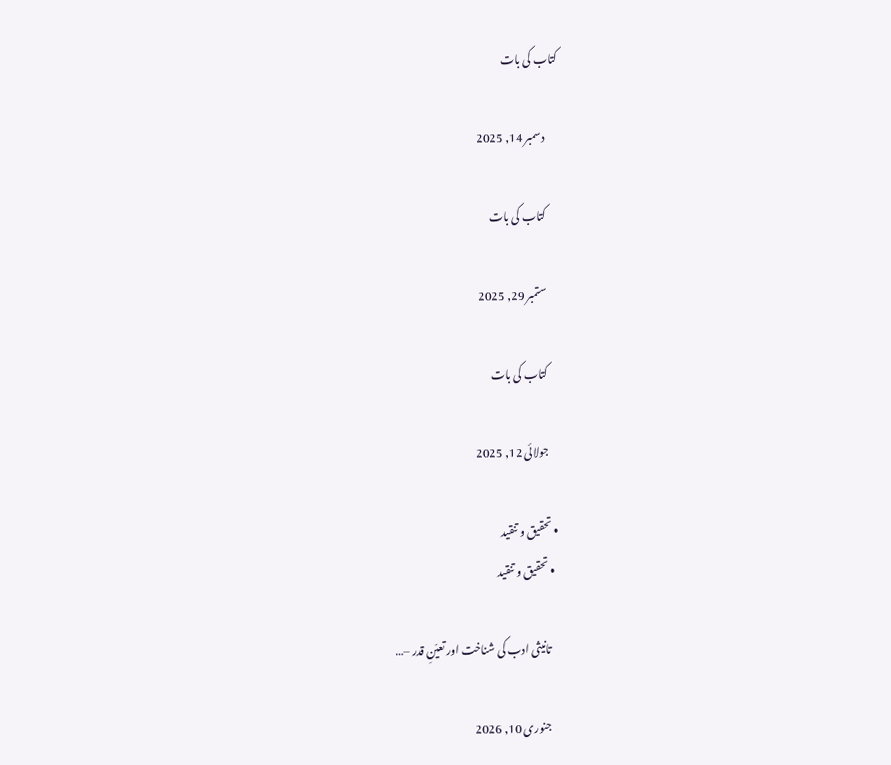کتاب کی بات

      دسمبر 14, 2025

      کتاب کی بات

      ستمبر 29, 2025

      کتاب کی بات

      جولائی 12, 2025

  • تحقیق و تنقید
    • تحقیق و تنقید

      تانیثی ادب کی شناخت اور تعیّنِ قدر –…

      جنوری 10, 2026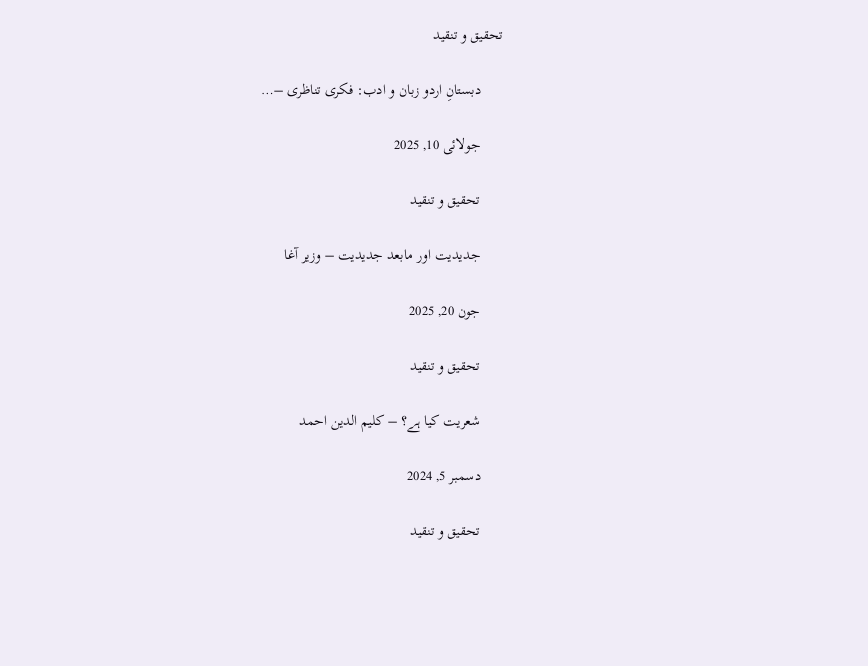تحقیق و تنقید

      دبستانِ اردو زبان و ادب: فکری تناظری –…

      جولائی 10, 2025

      تحقیق و تنقید

      جدیدیت اور مابعد جدیدیت – وزیر آغا

      جون 20, 2025

      تحقیق و تنقید

      شعریت کیا ہے؟ – کلیم الدین احمد

      دسمبر 5, 2024

      تحقیق و تنقید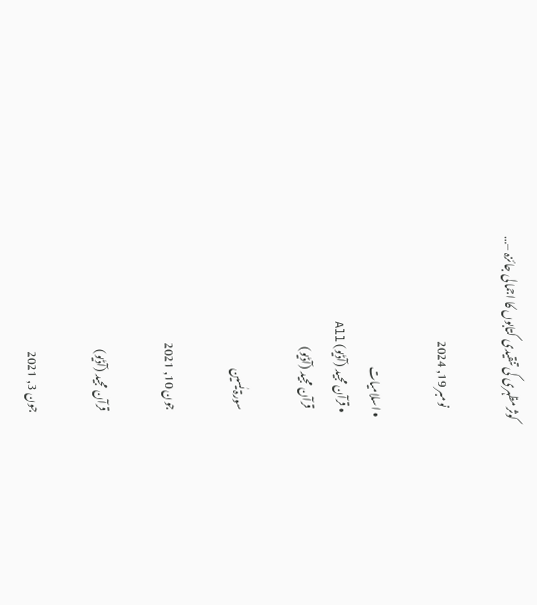کوثرمظہری کی تنقیدی کتابوں کا اجمالی جائزہ –…

      نومبر 19, 2024

  • اسلامیات
    • قرآن مجید (آڈیو) All
      قرآن مجید (آڈیو)

      سورۃ یٰسین

      جون 10, 2021

      قرآن مجید (آڈیو)

      جون 3, 2021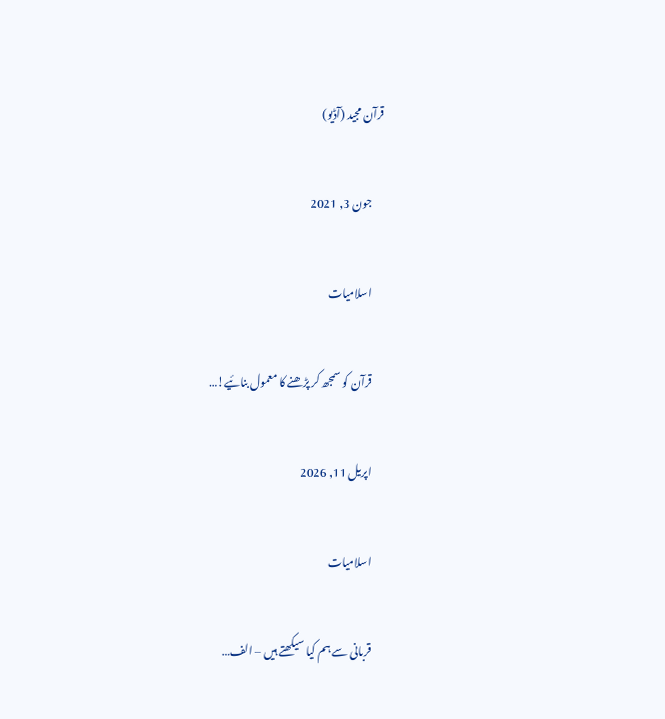قرآن مجید (آڈیو)

      جون 3, 2021

      اسلامیات

      قرآن کو سمجھ کر پڑھنے کا معمول بنائیے!…

      اپریل 11, 2026

      اسلامیات

      قربانی سے ہم کیا سیکھتے ہیں – الف…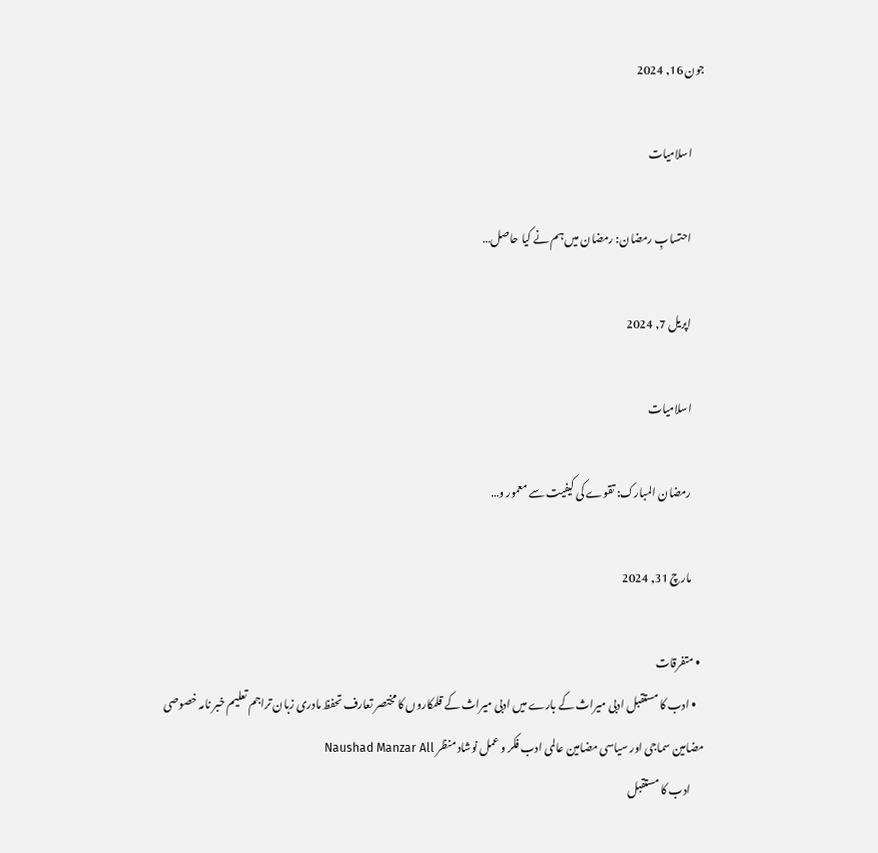جون 16, 2024

      اسلامیات

      احتسابِ رمضان: رمضان میں ہم نے کیا حاصل…

      اپریل 7, 2024

      اسلامیات

      رمضان المبارک: تقوے کی کیفیت سے معمور و…

      مارچ 31, 2024

  • متفرقات
    • ادب کا مستقبل ادبی میراث کے بارے میں ادبی میراث کے قلمکاروں کا مختصر تعارف تحفظ مادری زبان تراجم تعلیم خبر نامہ خصوصی مضامین سماجی اور سیاسی مضامین عالمی ادب فکر و عمل نوشاد منظر Naushad Manzar All
      ادب کا مستقبل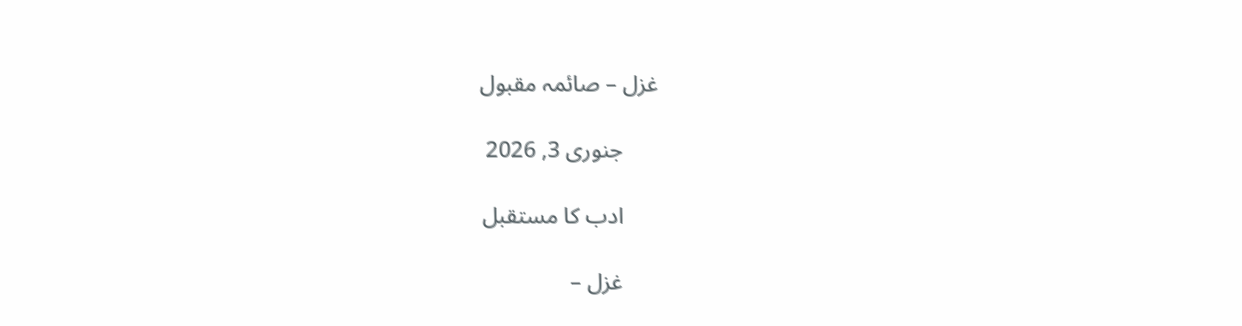غزل – صائمہ مقبول

      جنوری 3, 2026

      ادب کا مستقبل

      غزل –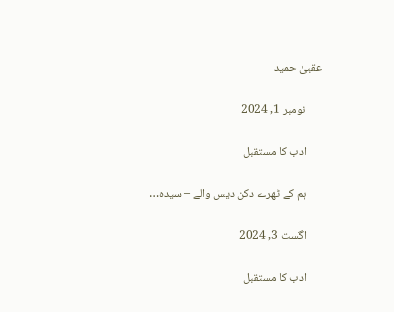عقبیٰ حمید

      نومبر 1, 2024

      ادب کا مستقبل

      ہم کے ٹھرے دکن دیس والے – سیدہ…

      اگست 3, 2024

      ادب کا مستقبل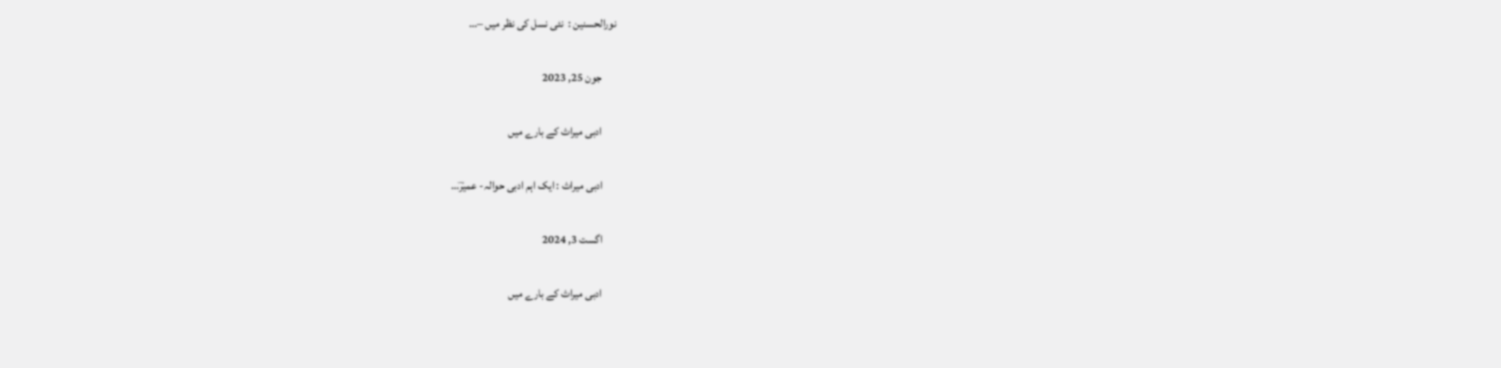نورالحسنین :  نئی نسل کی نظر میں –…

      جون 25, 2023

      ادبی میراث کے بارے میں

      ادبی میراث : ایک اہم ادبی حوالہ- عمیرؔ…

      اگست 3, 2024

      ادبی میراث کے بارے میں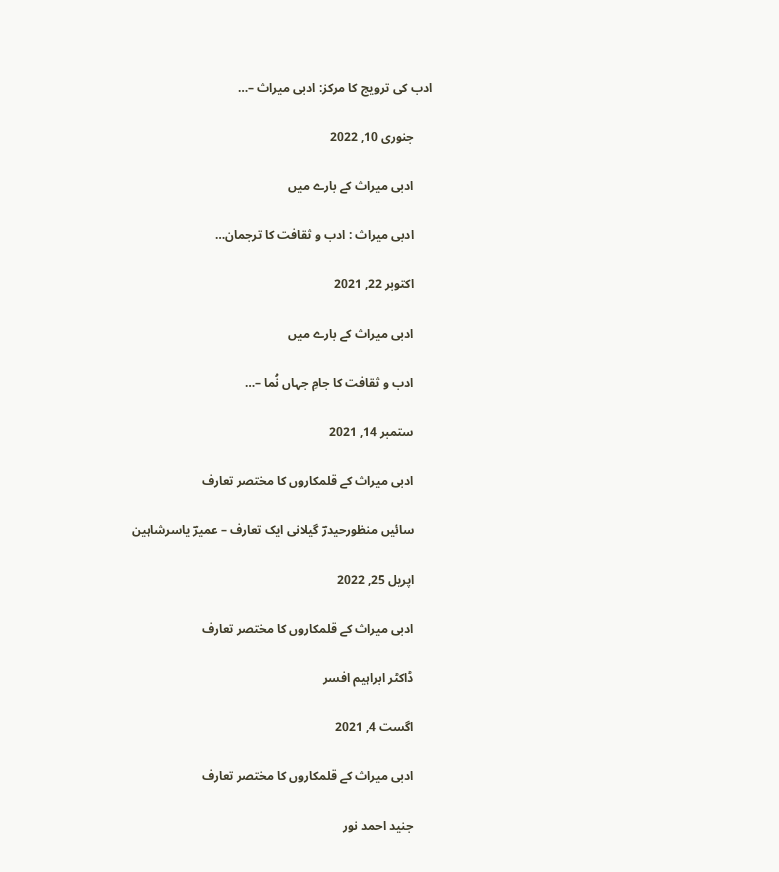ادب کی ترویج کا مرکز: ادبی میراث –…

      جنوری 10, 2022

      ادبی میراث کے بارے میں

      ادبی میراث : ادب و ثقافت کا ترجمان…

      اکتوبر 22, 2021

      ادبی میراث کے بارے میں

      ادب و ثقافت کا جامِ جہاں نُما –…

      ستمبر 14, 2021

      ادبی میراث کے قلمکاروں کا مختصر تعارف

      سائیں منظورحیدرؔ گیلانی ایک تعارف – عمیرؔ یاسرشاہین

      اپریل 25, 2022

      ادبی میراث کے قلمکاروں کا مختصر تعارف

      ڈاکٹر ابراہیم افسر

      اگست 4, 2021

      ادبی میراث کے قلمکاروں کا مختصر تعارف

      جنید احمد نور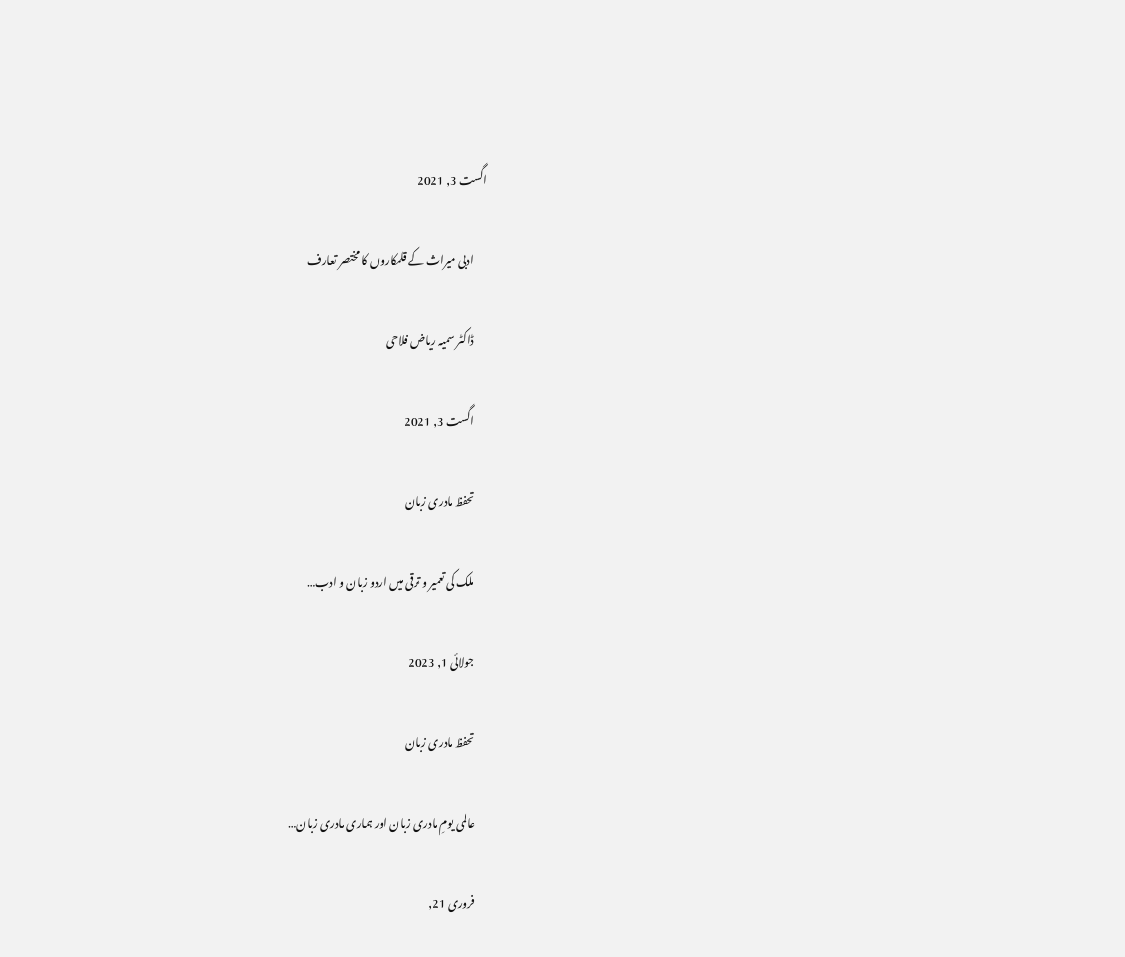اگست 3, 2021

      ادبی میراث کے قلمکاروں کا مختصر تعارف

      ڈاکٹر سمیہ ریاض فلاحی

      اگست 3, 2021

      تحفظ مادری زبان

      ملک کی تعمیر و ترقی میں اردو زبان و ادب…

      جولائی 1, 2023

      تحفظ مادری زبان

      عالمی یومِ مادری زبان اور ہماری مادری زبان…

      فروری 21,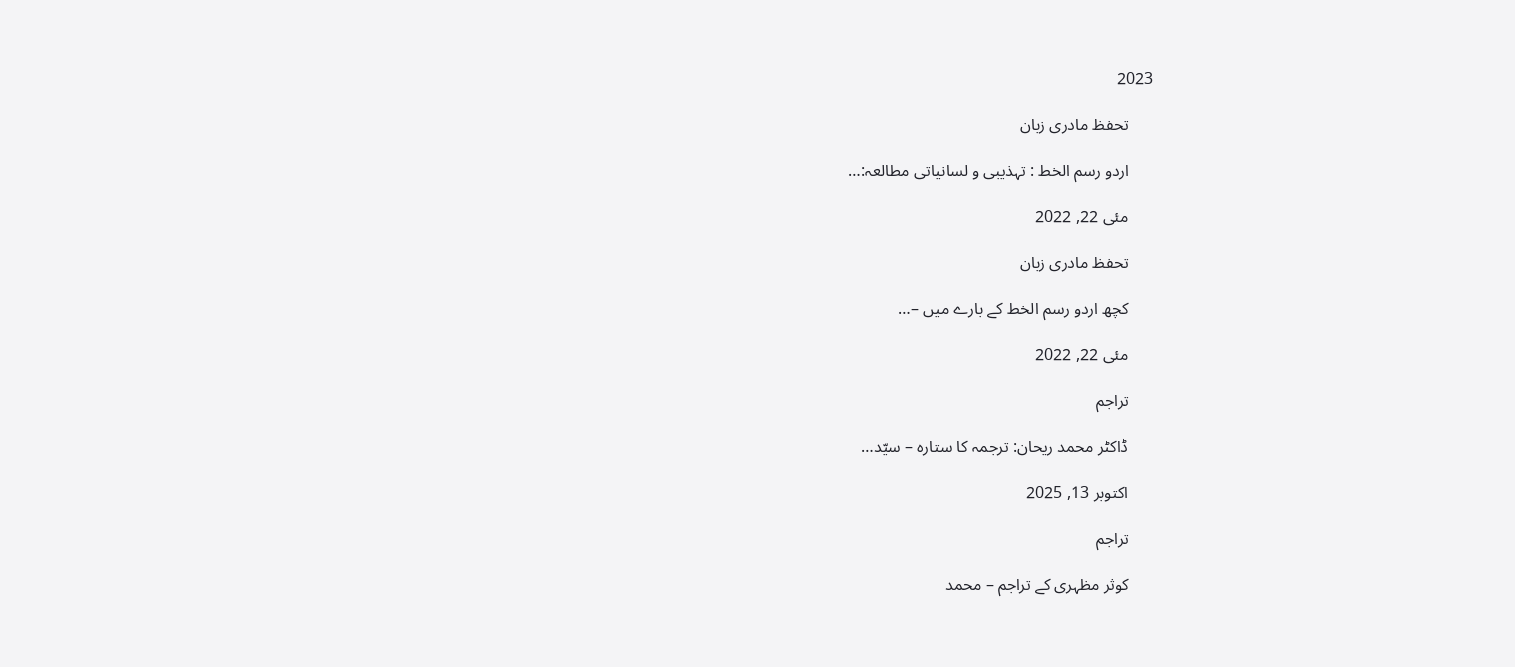2023

      تحفظ مادری زبان

      اردو رسم الخط : تہذیبی و لسانیاتی مطالعہ:…

      مئی 22, 2022

      تحفظ مادری زبان

      کچھ اردو رسم الخط کے بارے میں –…

      مئی 22, 2022

      تراجم

      ڈاکٹر محمد ریحان: ترجمہ کا ستارہ – سیّد…

      اکتوبر 13, 2025

      تراجم

      کوثر مظہری کے تراجم – محمد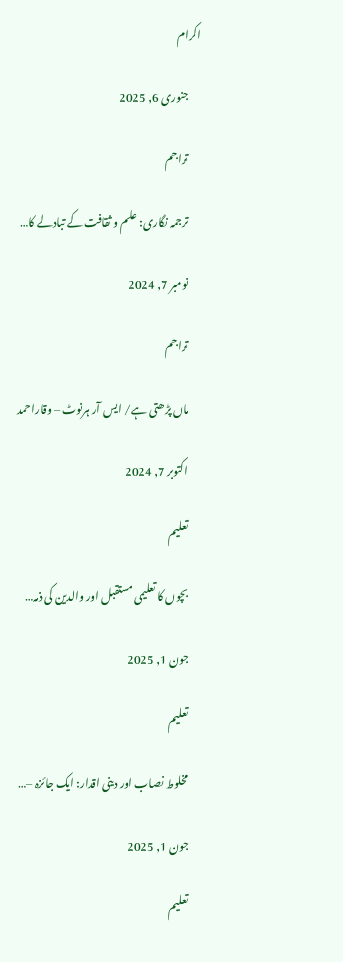اکرام

      جنوری 6, 2025

      تراجم

      ترجمہ نگاری: علم و ثقافت کے تبادلے کا…

      نومبر 7, 2024

      تراجم

      ماں پڑھتی ہے/ ایس آر ہرنوٹ – وقاراحمد

      اکتوبر 7, 2024

      تعلیم

      بچوں کا تعلیمی مستقبل اور والدین کی ذمہ…

      جون 1, 2025

      تعلیم

      مخلوط نصاب اور دینی اقدار: ایک جائزہ –…

      جون 1, 2025

      تعلیم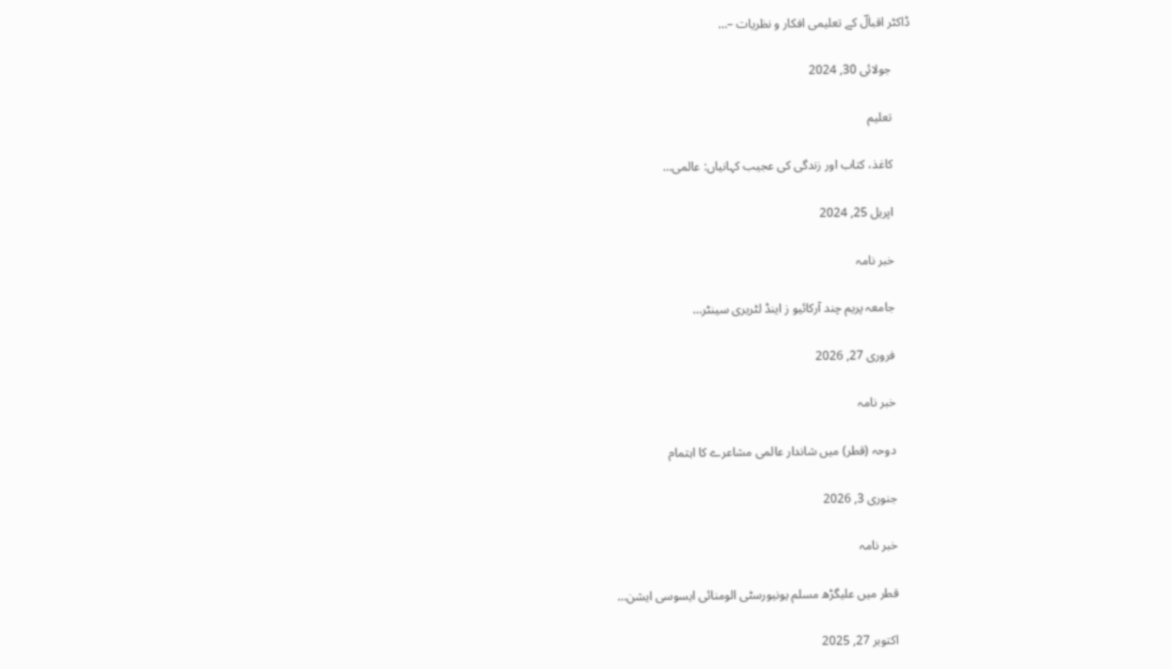ڈاکٹر اقبالؔ کے تعلیمی افکار و نظریات –…

      جولائی 30, 2024

      تعلیم

      کاغذ، کتاب اور زندگی کی عجیب کہانیاں: عالمی…

      اپریل 25, 2024

      خبر نامہ

      جامعہ پریم چند آرکائیو ز اینڈ لٹریری سینٹر…

      فروری 27, 2026

      خبر نامہ

      دوحہ (قطر) میں شاندار عالمی مشاعرے کا اہتمام

      جنوری 3, 2026

      خبر نامہ

      قطر میں علیگڑھ مسلم یونیورسٹی الومنائی ایسوسی ایشن…

      اکتوبر 27, 2025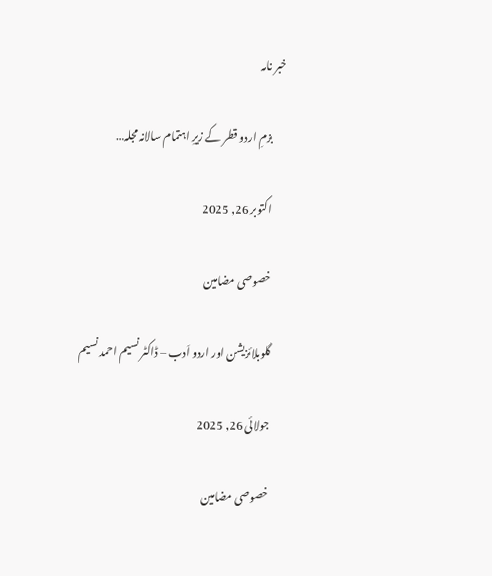خبر نامہ

      بزمِ اردو قطر کے زیرِ اہتمام سالانہ مجلہ…

      اکتوبر 26, 2025

      خصوصی مضامین

      گلوبلائزیشن اور اردو اَدب – ڈاکٹر نسیم احمد نسیم

      جولائی 26, 2025

      خصوصی مضامین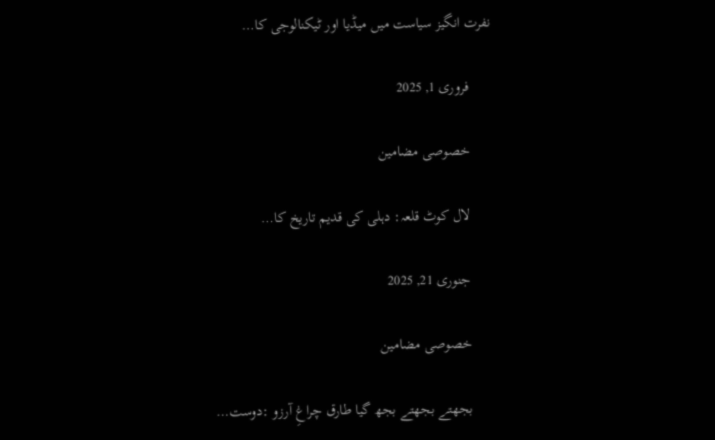نفرت انگیز سیاست میں میڈیا اور ٹیکنالوجی کا…

      فروری 1, 2025

      خصوصی مضامین

      لال کوٹ قلعہ: دہلی کی قدیم تاریخ کا…

      جنوری 21, 2025

      خصوصی مضامین

      بجھتے بجھتے بجھ گیا طارق چراغِ آرزو :دوست…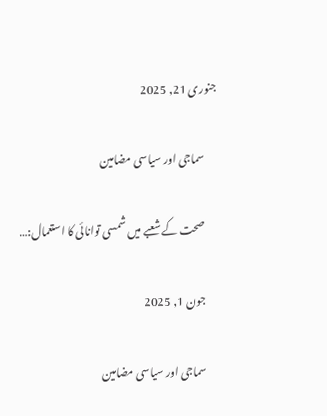جنوری 21, 2025

      سماجی اور سیاسی مضامین

      صحت کے شعبے میں شمسی توانائی کا استعمال:…

      جون 1, 2025

      سماجی اور سیاسی مضامین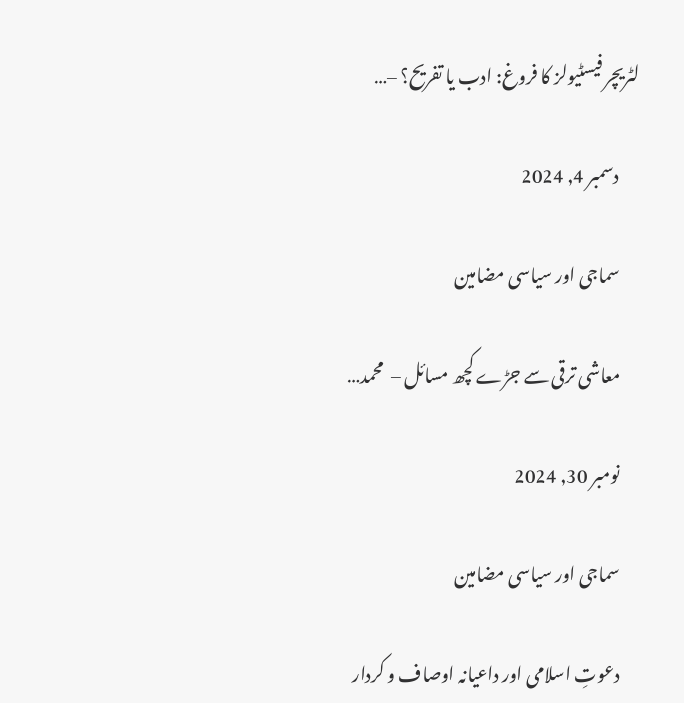لٹریچر فیسٹیولز کا فروغ: ادب یا تفریح؟ –…

      دسمبر 4, 2024

      سماجی اور سیاسی مضامین

      معاشی ترقی سے جڑے کچھ مسائل –  محمد…

      نومبر 30, 2024

      سماجی اور سیاسی مضامین

      دعوتِ اسلامی اور داعیانہ اوصاف و کردار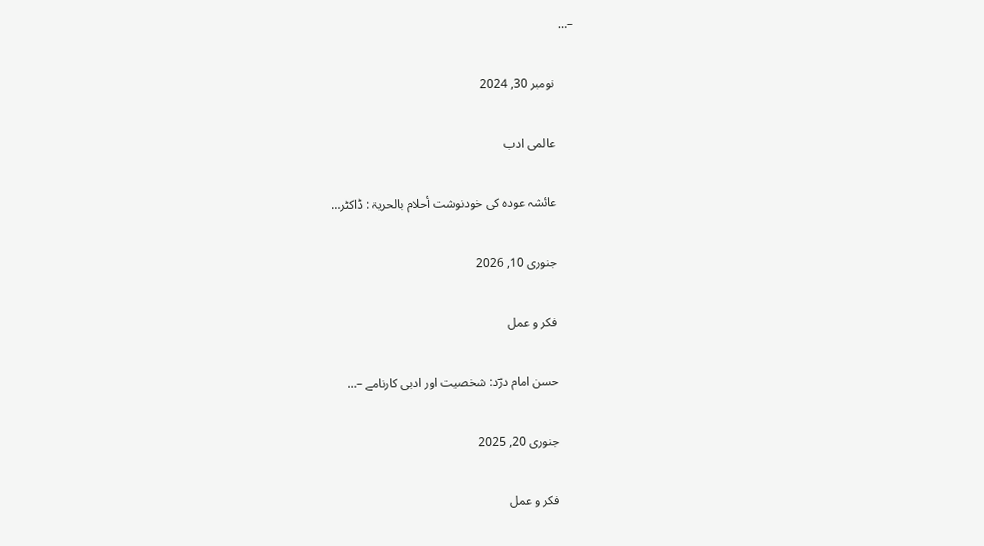–…

      نومبر 30, 2024

      عالمی ادب

      عائشہ عودہ کی خودنوشت أحلام بالحریۃ : ڈاکٹر…

      جنوری 10, 2026

      فکر و عمل

      حسن امام درؔد: شخصیت اور ادبی کارنامے –…

      جنوری 20, 2025

      فکر و عمل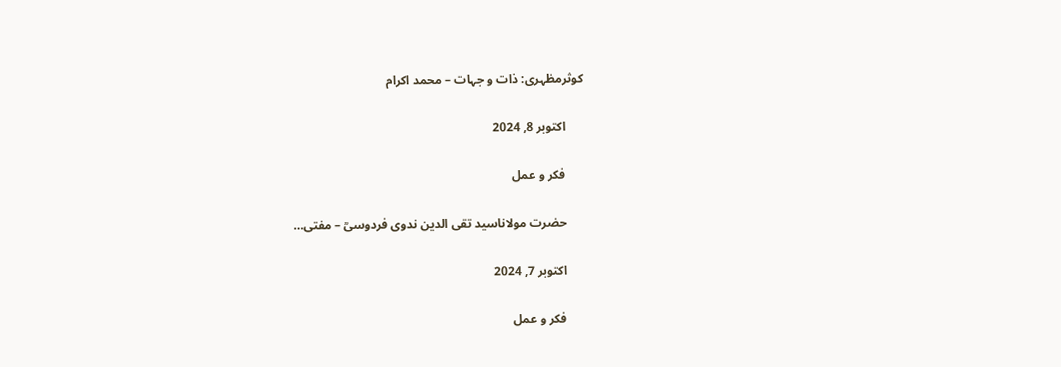کوثرمظہری: ذات و جہات – محمد اکرام

      اکتوبر 8, 2024

      فکر و عمل

      حضرت مولاناسید تقی الدین ندوی فردوسیؒ – مفتی…

      اکتوبر 7, 2024

      فکر و عمل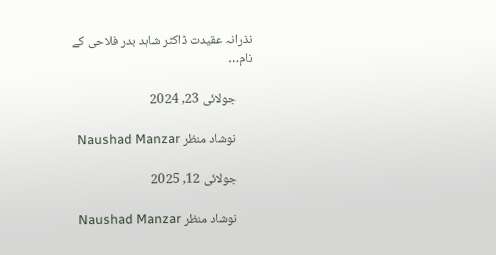نذرانہ عقیدت ڈاکٹر شاہد بدر فلاحی کے نام…

      جولائی 23, 2024

      نوشاد منظر Naushad Manzar

      جولائی 12, 2025

      نوشاد منظر Naushad Manzar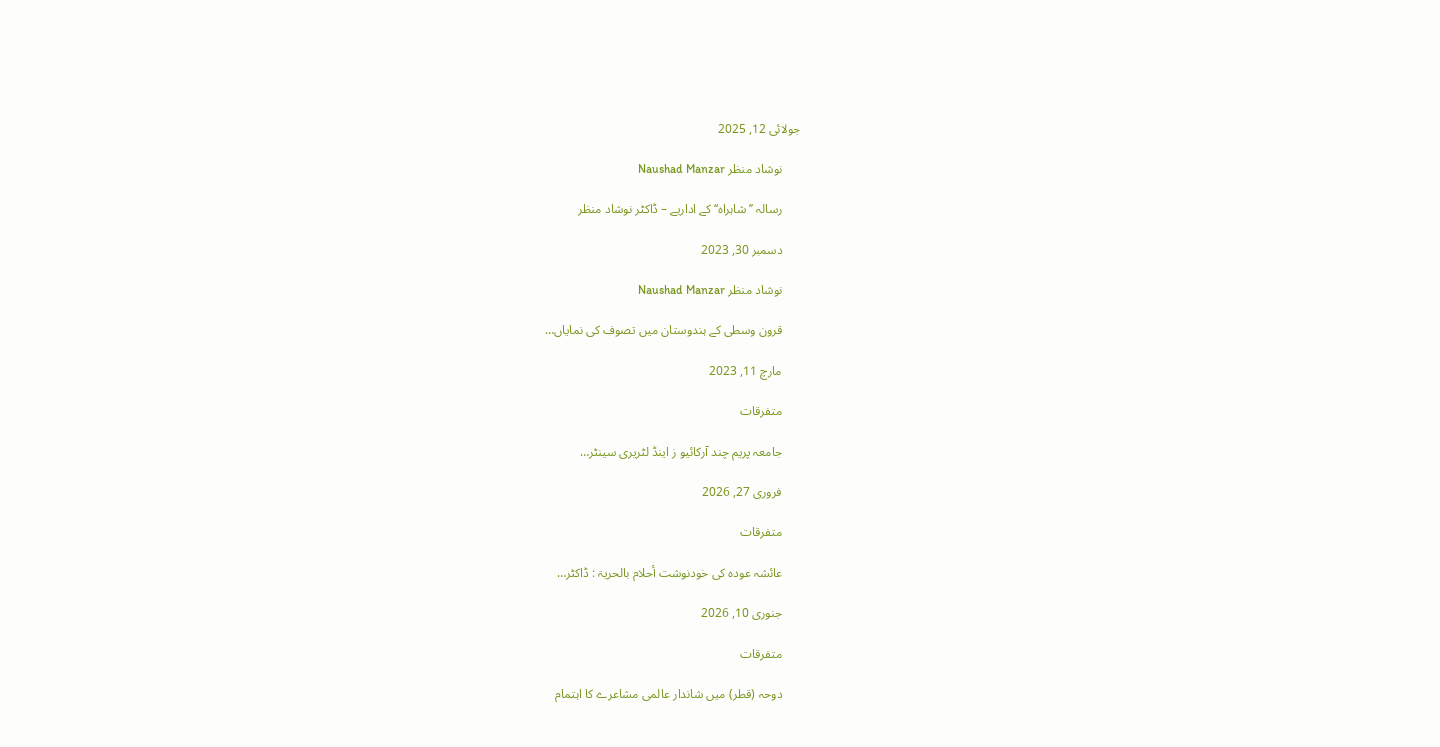جولائی 12, 2025

      نوشاد منظر Naushad Manzar

      رسالہ ’’شاہراہ‘‘ کے اداریے – ڈاکٹر نوشاد منظر

      دسمبر 30, 2023

      نوشاد منظر Naushad Manzar

      قرون وسطی کے ہندوستان میں تصوف کی نمایاں…

      مارچ 11, 2023

      متفرقات

      جامعہ پریم چند آرکائیو ز اینڈ لٹریری سینٹر…

      فروری 27, 2026

      متفرقات

      عائشہ عودہ کی خودنوشت أحلام بالحریۃ : ڈاکٹر…

      جنوری 10, 2026

      متفرقات

      دوحہ (قطر) میں شاندار عالمی مشاعرے کا اہتمام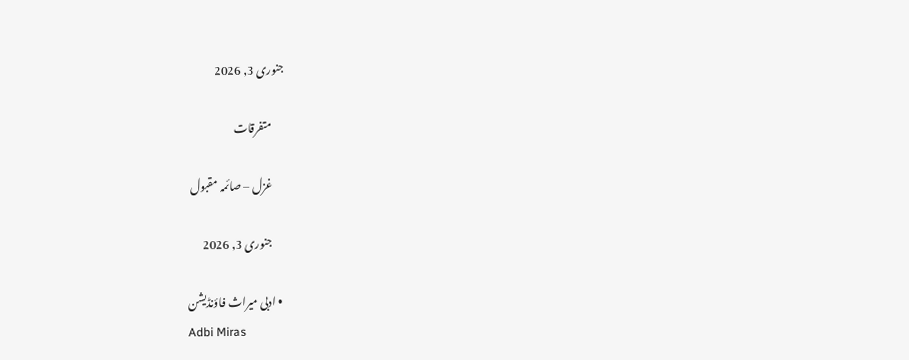جنوری 3, 2026

      متفرقات

      غزل – صائمہ مقبول

      جنوری 3, 2026

  • ادبی میراث فاؤنڈیشن
Adbi Miras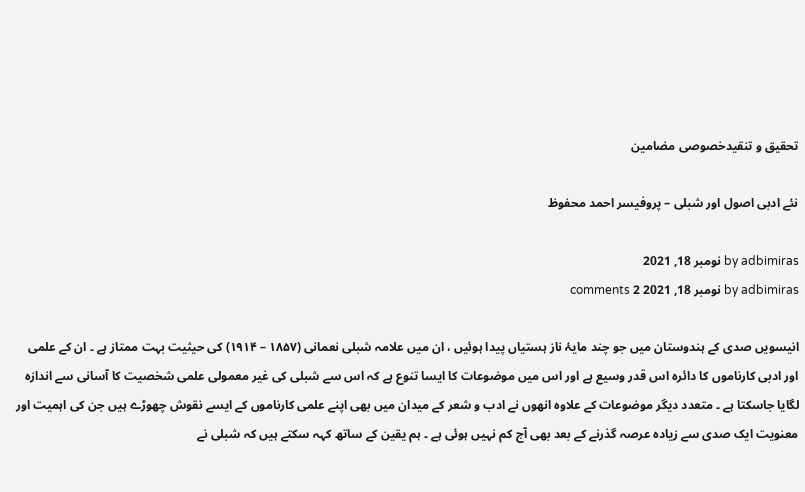تحقیق و تنقیدخصوصی مضامین

نئے ادبی اصول اور شبلی – پروفیسر احمد محفوظ

by adbimiras نومبر 18, 2021
by adbimiras نومبر 18, 2021 2 comments

انیسویں صدی کے ہندوستان میں جو چند مایۂ ناز ہستیاں پیدا ہوئیں ، ان میں علامہ شبلی نعمانی (۱۸۵۷ – ۱۹۱۴) کی حیثیت بہت ممتاز ہے ۔ ان کے علمی اور ادبی کارناموں کا دائرہ اس قدر وسیع ہے اور اس میں موضوعات کا ایسا تنوع ہے کہ اس سے شبلی کی غیر معمولی علمی شخصیت کا آسانی سے اندازہ لگایا جاسکتا ہے ۔ متعدد دیگر موضوعات کے علاوہ انھوں نے ادب و شعر کے میدان میں بھی اپنے علمی کارناموں کے ایسے نقوش چھوڑے ہیں جن کی اہمیت اور معنویت ایک صدی سے زیادہ عرصہ گذرنے کے بعد بھی آج کم نہیں ہوئی ہے ۔ ہم یقین کے ساتھ کہہ سکتے ہیں کہ شبلی نے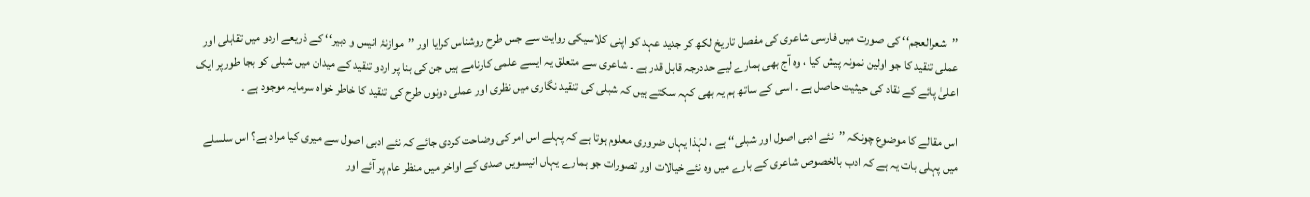’’شعرالعجم‘‘ کی صورت میں فارسی شاعری کی مفصل تاریخ لکھ کر جدید عہد کو اپنی کلاسیکی روایت سے جس طرح روشناس کرایا اور ’’موازنۂ انیس و دبیر‘‘ کے ذریعے اردو میں تقابلی اور عملی تنقید کا جو اولین نمونہ پیش کیا ، وہ آج بھی ہمارے لیے حددرجہ قابل قدر ہے ۔ شاعری سے متعلق یہ ایسے علمی کارنامے ہیں جن کی بنا پر اردو تنقید کے میدان میں شبلی کو بجا طورپر ایک اعلیٰ پائے کے نقاد کی حیثیت حاصل ہے ۔ اسی کے ساتھ ہم یہ بھی کہہ سکتے ہیں کہ شبلی کی تنقید نگاری میں نظری اور عملی دونوں طرح کی تنقید کا خاطر خواہ سرمایہ موجود ہے ۔

اس مقالے کا موضوع چونکہ ’’نئے ادبی اصول اور شبلی‘‘ ہے ، لہٰذا یہاں ضروری معلوم ہوتا ہے کہ پہلے اس امر کی وضاحت کردی جائے کہ نئے ادبی اصول سے میری کیا مراد ہے؟ اس سلسلے میں پہلی بات یہ ہے کہ ادب بالخصوص شاعری کے بارے میں وہ نئے خیالات اور تصورات جو ہمارے یہاں انیسویں صدی کے اواخر میں منظر عام پر آئے اور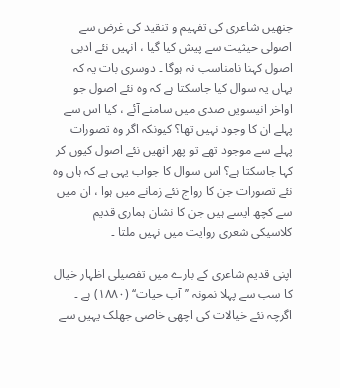جنھیں شاعری کی تفہیم و تنقید کی غرض سے اصولی حیثیت سے پیش کیا گیا ، انہیں نئے ادبی اصول کہنا نامناسب نہ ہوگا ۔ دوسری بات یہ کہ یہاں یہ سوال کیا جاسکتا ہے کہ وہ نئے اصول جو اواخر انیسویں صدی میں سامنے آئے ، کیا اس سے پہلے ان کا وجود نہیں تھا؟ کیونکہ اگر وہ تصورات پہلے سے موجود تھے تو پھر انھیں نئے اصول کیوں کر کہا جاسکتا ہے؟ اس سوال کا جواب یہی ہے کہ ہاں وہ نئے تصورات جن کا رواج نئے زمانے میں ہوا ، ان میں سے کچھ ایسے ہیں جن کا نشان ہماری قدیم کلاسیکی شعری روایت میں نہیں ملتا ۔

اپنی قدیم شاعری کے بارے میں تفصیلی اظہار خیال کا سب سے پہلا نمونہ ’’آب حیات‘‘ (۱۸۸۰) ہے ۔ اگرچہ نئے خیالات کی اچھی خاصی جھلک یہیں سے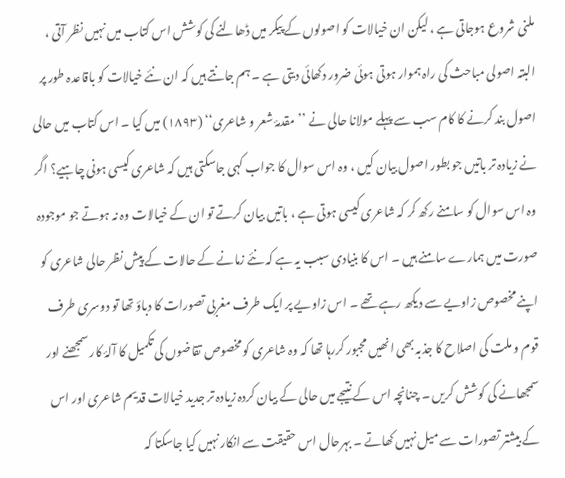ملنی شروع ہوجاتی ہے ، لیکن ان خیالات کو اصولوں کے پیکر میں ڈھالنے کی کوشش اس کتاب میں نہیں نظر آتی ، البتہ اصولی مباحث کی راہ ہموار ہوتی ہوئی ضرور دکھائی دیتی ہے ۔ ہم جانتے ہیں کہ ان نئے خیالات کو باقاعدہ طور پر اصول بند کرنے کا کام سب سے پہلے مولانا حالی نے ’’مقدمۂ شعر و شاعری‘‘ (۱۸۹۳) میں کیا ۔ اس کتاب میں حالی نے زیادہ تر باتیں جو بطور اصول بیان کیں ، وہ اس سوال کا جواب کہی جاسکتی ہیں کہ شاعری کیسی ہونی چاہیے؟ اگر وہ اس سوال کو سامنے رکھ کر کہ شاعری کیسی ہوتی ہے ، باتیں بیان کرتے تو ان کے خیالات وہ نہ ہوتے جو موجودہ صورت میں ہمارے سامنے ہیں ۔ اس کا بنیادی سبب یہ ہے کہ نئے زمانے کے حالات کے پیش نظر حالی شاعری کو اپنے مخصوص زاویے سے دیکھ رہے تھے ۔ اس زاویے پر ایک طرف مغربی تصورات کا دباؤ تھا تو دوسری طرف قوم و ملت کی اصلاح کا جذبہ بھی انھیں مجبور کررہا تھا کہ وہ شاعری کو مخصوص تقاضوں کی تکمیل کا آلۂ کار سمجھنے اور سمجھانے کی کوشش کریں ۔ چنانچہ اس کے نتیجے میں حالی کے بیان کردہ زیادہ تر جدید خیالات قدیم شاعری اور اس کے بیشتر تصورات سے میل نہیں کھاتے ۔ بہرحال اس حقیقت سے انکار نہیں کیا جاسکتا کہ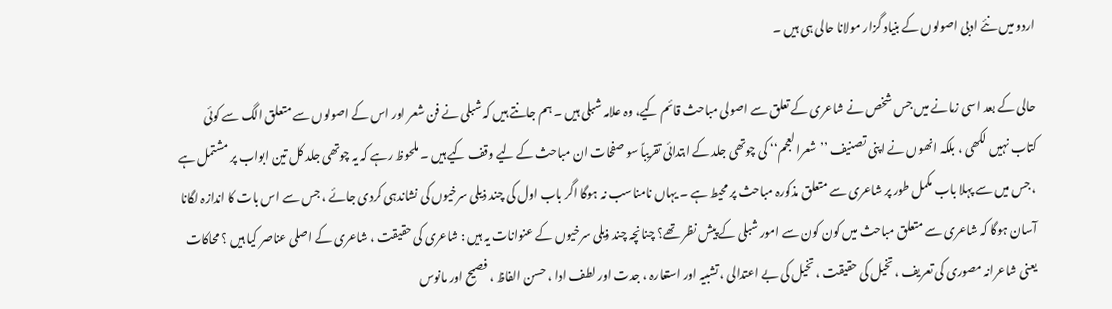اردو میں نئے ادبی اصولوں کے بنیاد گزار مولانا حالی ہی ہیں ۔

حالی کے بعد اسی زمانے میں جس شخص نے شاعری کے تعلق سے اصولی مباحث قائم کیے، وہ علامہ شبلی ہیں ۔ ہم جانتے ہیں کہ شبلی نے فن شعر اور اس کے اصولوں سے متعلق الگ سے کوئی کتاب نہیں لکھی ، بلکہ انھوں نے اپنی تصنیف ’’شعرالعجم‘‘ کی چوتھی جلد کے ابتدائی تقریباً سو صفحات ان مباحث کے لیے وقف کیے ہیں ۔ ملحوظ رہے کہ یہ چوتھی جلد کل تین ابواب پر مشتمل ہے ، جس میں سے پہلا باب مکمل طور پر شاعری سے متعلق مذکورہ مباحث پر محیط ہے ۔ یہاں نامناسب نہ ہوگا اگر باب اول کی چند ذیلی سرخیوں کی نشاندہی کردی جائے ، جس سے اس بات کا اندازہ لگانا آسان ہوگا کہ شاعری سے متعلق مباحث میں کون کون سے امور شبلی کے پیش نظر تھے؟ چنانچہ چند ذیلی سرخیوں کے عنوانات یہ ہیں : شاعری کی حقیقت ، شاعری کے اصلی عناصر کیا ہیں ؟ محاکات یعنی شاعرانہ مصوری کی تعریف ، تخیل کی حقیقت ، تخیل کی بے اعتدالی ، تشبیہ اور استعارہ ، جدت اور لطف ادا ، حسن الفاظ ، فصیح اور مانوس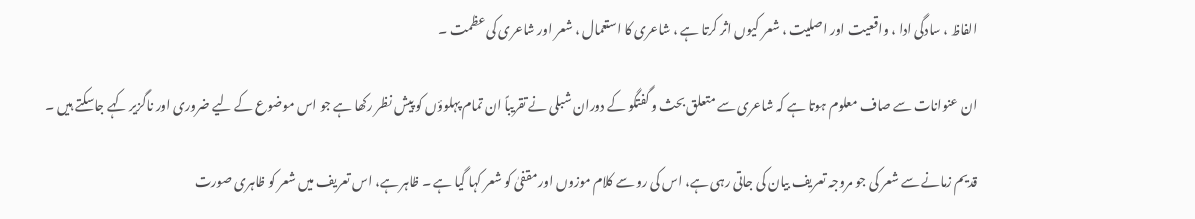الفاظ ، سادگی ادا ، واقعیت اور اصلیت ، شعر کیوں اثر کرتا ہے ، شاعری کا استعمال ، شعر اور شاعری کی عظمت ۔

ان عنوانات سے صاف معلوم ہوتا ہے کہ شاعری سے متعلق بحث و گفتگو کے دوران شبلی نے تقریباً ان تمام پہلوؤں کو پیش نظر رکھا ہے جو اس موضوع کے لیے ضروری اور ناگزیر کہے جاسکتے ہیں ۔

قدیم زمانے سے شعر کی جو مروجہ تعریف بیان کی جاتی رہی ہے، اس کی رو سے کلام موزوں اور مقفیٰ کو شعر کہا گیا ہے ۔ ظاہر ہے، اس تعریف میں شعر کو ظاہری صورت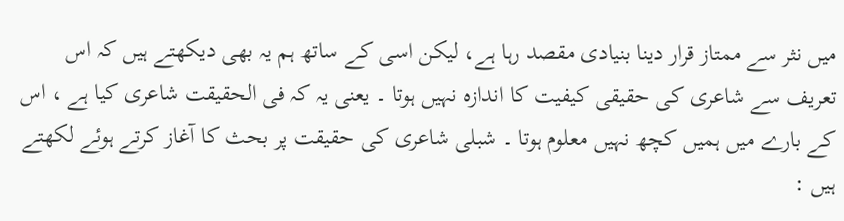میں نثر سے ممتاز قرار دینا بنیادی مقصد رہا ہے، لیکن اسی کے ساتھ ہم یہ بھی دیکھتے ہیں کہ اس تعریف سے شاعری کی حقیقی کیفیت کا اندازہ نہیں ہوتا ۔ یعنی یہ کہ فی الحقیقت شاعری کیا ہے ، اس کے بارے میں ہمیں کچھ نہیں معلوم ہوتا ۔ شبلی شاعری کی حقیقت پر بحث کا آغاز کرتے ہوئے لکھتے ہیں :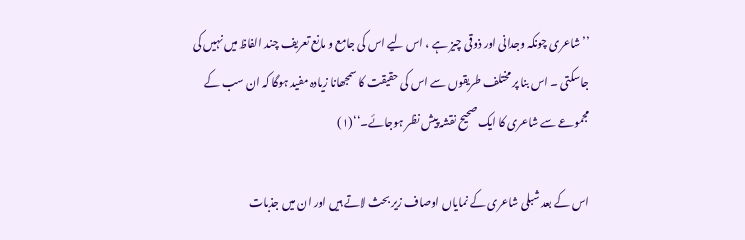’’شاعری چونکہ وجدانی اور ذوقی چیز ہے ، اس لیے اس کی جامع و مانع تعریف چند الفاظ میں نہیں کی جاسکتی ۔ اس بنا پر مختلف طریقوں سے اس کی حقیقت کا سمجھانا زیادہ مفید ہوگا کہ ان سب کے مجموعے سے شاعری کا ایک صحیح نقشہ پیش نظر ہوجائے۔‘‘(۱)

اس کے بعد شبلی شاعری کے نمایاں اوصاف زیر بحث لاتے ہیں اور ان میں جذبات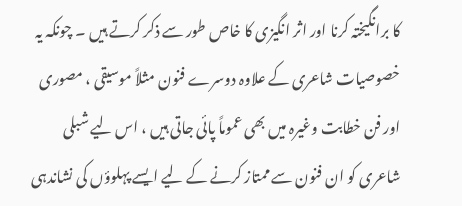کا برانگیختہ کرنا اور اثر انگیزی کا خاص طور سے ذکر کرتے ہیں ۔ چونکہ یہ خصوصیات شاعری کے علاوہ دوسرے فنون مثلاً موسیقی ، مصوری اور فن خطابت وغیرہ میں بھی عموماً پائی جاتی ہیں ، اس لیے شبلی شاعری کو ان فنون سے ممتاز کرنے کے لیے ایسے پہلوؤں کی نشاندہی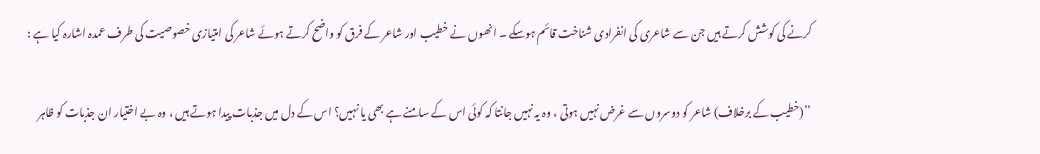کرنے کی کوشش کرتے ہیں جن سے شاعری کی انفرادی شناخت قائم ہوسکے ۔ انھوں نے خطیب اور شاعر کے فرق کو واضح کرتے ہوئے شاعر کی امتیازی خصوصیت کی طرف عمدہ اشارہ کیا ہے :

’’(خطیب کے برخلاف) شاعر کو دوسروں سے غرض نہیں ہوتی ، وہ یہ نہیں جانتا کہ کوئی اس کے سامنے ہے بھی یا نہیں؟ اس کے دل میں جذبات پیدا ہوتے ہیں ، وہ بے اختیار ان جذبات کو ظاہر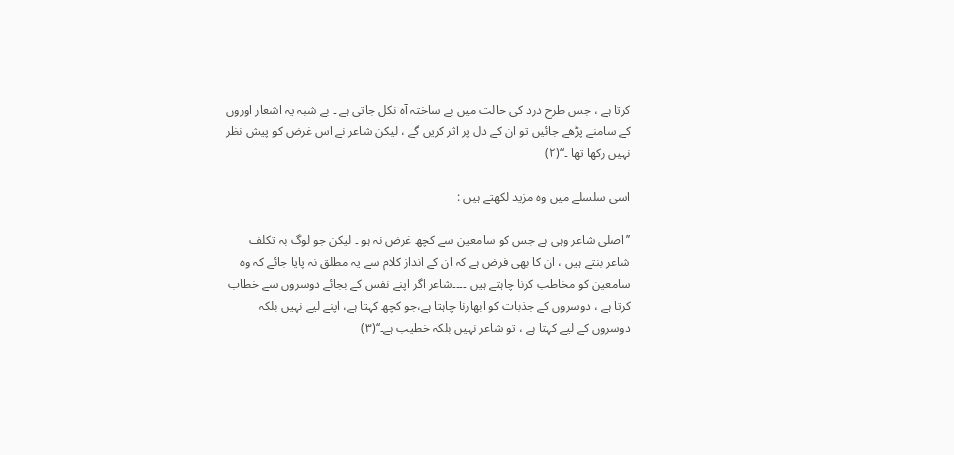کرتا ہے ، جس طرح درد کی حالت میں بے ساختہ آہ نکل جاتی ہے ۔ بے شبہ یہ اشعار اوروں کے سامنے پڑھے جائیں تو ان کے دل پر اثر کریں گے ، لیکن شاعر نے اس غرض کو پیش نظر نہیں رکھا تھا ۔‘‘(۲)

اسی سلسلے میں وہ مزید لکھتے ہیں :

’’اصلی شاعر وہی ہے جس کو سامعین سے کچھ غرض نہ ہو ۔ لیکن جو لوگ بہ تکلف شاعر بنتے ہیں ، ان کا بھی فرض ہے کہ ان کے انداز کلام سے یہ مطلق نہ پایا جائے کہ وہ سامعین کو مخاطب کرنا چاہتے ہیں ۔۔۔۔شاعر اگر اپنے نفس کے بجائے دوسروں سے خطاب کرتا ہے ، دوسروں کے جذبات کو ابھارنا چاہتا ہے،جو کچھ کہتا ہے، اپنے لیے نہیں بلکہ دوسروں کے لیے کہتا ہے ، تو شاعر نہیں بلکہ خطیب ہے۔‘‘(۳)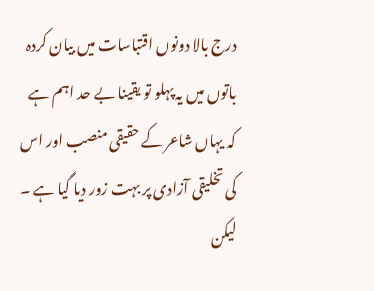درج بالا دونوں اقتباسات میں بیان کردہ باتوں میں یہ پہلو تو یقینا بے حد اہم ہے کہ یہاں شاعر کے حقیقی منصب اور اس کی تخلیقی آزادی پر بہت زور دیا گیا ہے ۔ لیکن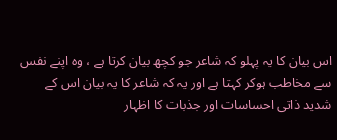اس بیان کا یہ پہلو کہ شاعر جو کچھ بیان کرتا ہے ، وہ اپنے نفس سے مخاطب ہوکر کہتا ہے اور یہ کہ شاعر کا یہ بیان اس کے شدید ذاتی احساسات اور جذبات کا اظہار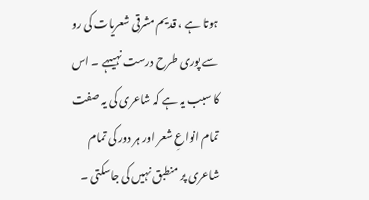ہوتا ہے ، قدیم مشرقی شعریات کی رو سے پوری طرح درست نہیںہے ۔ اس کا سبب یہ ہے کہ شاعری کی یہ صفت تمام انواعِ شعر اور ہر دور کی تمام شاعری پر منطبق نہیں کی جاسکتی ۔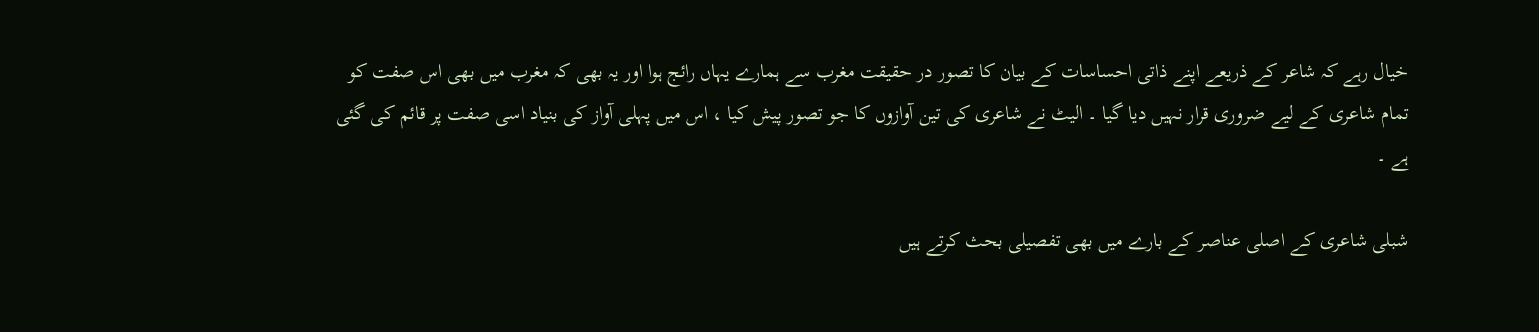خیال رہے کہ شاعر کے ذریعے اپنے ذاتی احساسات کے بیان کا تصور در حقیقت مغرب سے ہمارے یہاں رائج ہوا اور یہ بھی کہ مغرب میں بھی اس صفت کو تمام شاعری کے لیے ضروری قرار نہیں دیا گیا ۔ الیٹ نے شاعری کی تین آوازوں کا جو تصور پیش کیا ، اس میں پہلی آواز کی بنیاد اسی صفت پر قائم کی گئی ہے ۔

شبلی شاعری کے اصلی عناصر کے بارے میں بھی تفصیلی بحث کرتے ہیں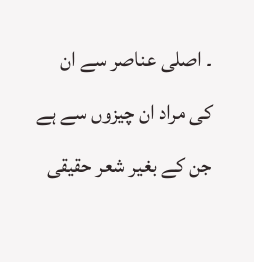۔ اصلی عناصر سے ان کی مراد ان چیزوں سے ہے جن کے بغیر شعر حقیقی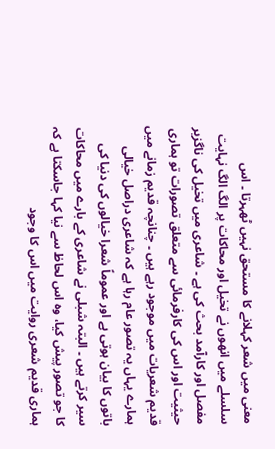معنی میں شعر کہلانے کا مستحق نہیں ٹھہرتا ۔ اس سلسلے میں انھوں نے تخیل اور محاکات پر الگ الگ نہایت مفصل اور کارآمد بحث کی ہے ۔ شاعری میں تخیل کی ناگزیر حیثیت اور اس کی کارفرمائی سے متعلق تصورات تو ہماری قدیم شعریات میں موجود رہے ہیں ۔ چنانچہ قدیم زمانے میں ہمارے یہاں یہ تصور عام رہا ہے کہ شاعری دراصل خیالی باتوں کا بیان ہوتی ہے اور عموماً شعرا خیالوں کی دنیا کی سیر کرتے ہیں ۔ البتہ شبلی نے شاعری کے بارے میں محاکات کا جو تصور پیش کیا، وہ اس لحاظ سے نیا کہا جاسکتا ہے کہ ہماری قدیم شعری روایت میں اس کا وجود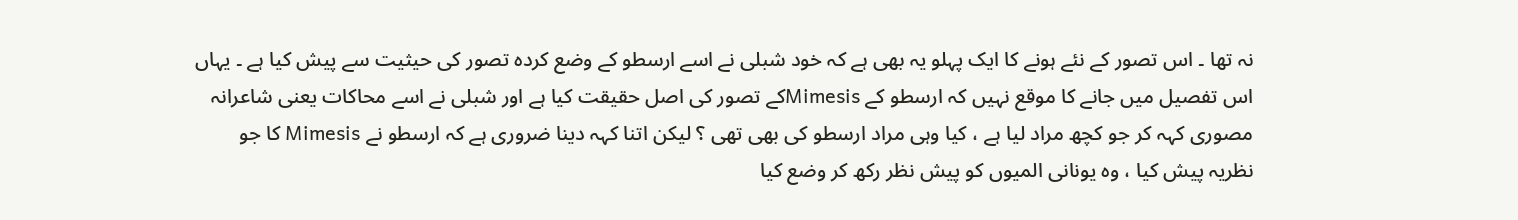نہ تھا ۔ اس تصور کے نئے ہونے کا ایک پہلو یہ بھی ہے کہ خود شبلی نے اسے ارسطو کے وضع کردہ تصور کی حیثیت سے پیش کیا ہے ۔ یہاں اس تفصیل میں جانے کا موقع نہیں کہ ارسطو کے Mimesisکے تصور کی اصل حقیقت کیا ہے اور شبلی نے اسے محاکات یعنی شاعرانہ مصوری کہہ کر جو کچھ مراد لیا ہے ، کیا وہی مراد ارسطو کی بھی تھی ؟ لیکن اتنا کہہ دینا ضروری ہے کہ ارسطو نے Mimesis کا جو نظریہ پیش کیا ، وہ یونانی المیوں کو پیش نظر رکھ کر وضع کیا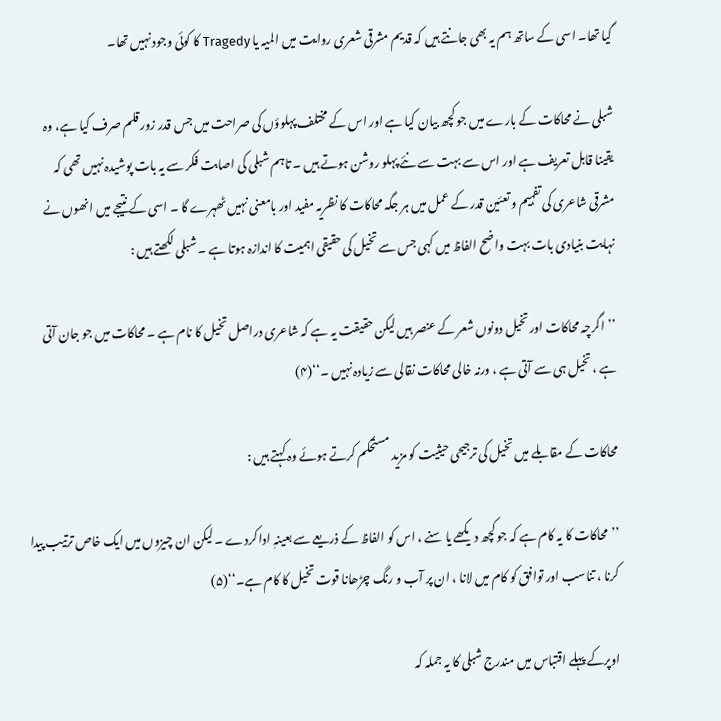گیا تھا۔ اسی کے ساتھ ہم یہ بھی جانتے ہیں کہ قدیم مشرقی شعری روایت میں المیہ یا Tragedy کا کوئی وجود نہیں تھا۔

شبلی نے محاکات کے بارے میں جو کچھ بیان کیا ہے اور اس کے مختلف پہلوؤں کی صراحت میں جس قدر زور قلم صرف کیا ہے، وہ یقینا قابل تعریف ہے اور اس سے بہت سے نئے پہلو روشن ہوتے ہیں ۔ تاہم شبلی کی اصابت فکر سے یہ بات پوشیدہ نہیں تھی کہ مشرقی شاعری کی تفہیم و تعئین قدر کے عمل میں ہر جگہ محاکات کا نظریہ مفید اور بامعنی نہیں ٹھہرے گا ۔ اسی کے نتیجے میں انھوں نے نہایت بنیادی بات بہت واضح الفاظ میں کہی جس سے تخیل کی حقیقی اہمیت کا اندازہ ہوتا ہے ۔ شبلی لکھتے ہیں :

’’اگرچہ محاکات اور تخیل دونوں شعر کے عنصر ہیں لیکن حقیقت یہ ہے کہ شاعری دراصل تخیل کا نام ہے ۔ محاکات میں جو جان آتی ہے ، تخیل ہی سے آتی ہے ، ورنہ خالی محاکات نقالی سے زیادہ نہیں ۔‘‘(۴)

محاکات کے مقابلے میں تخیل کی ترجیحی حیثیت کو مزید مستحکم کرتے ہوئے وہ کہتے ہیں :

’’محاکات کا یہ کام ہے کہ جو کچھ دیکھے یا سنے ، اس کو الفاظ کے ذریعے سے بعینہٖ ادا کردے ۔ لیکن ان چیزوں میں ایک خاص ترتیب پیدا کرنا ، تناسب اور توافق کو کام میں لانا ، ان پر آب و رنگ چڑھانا قوت تخیل کا کام ہے۔‘‘(۵)

اوپرکے پہلے اقتباس میں مندرج شبلی کا یہ جملہ کہ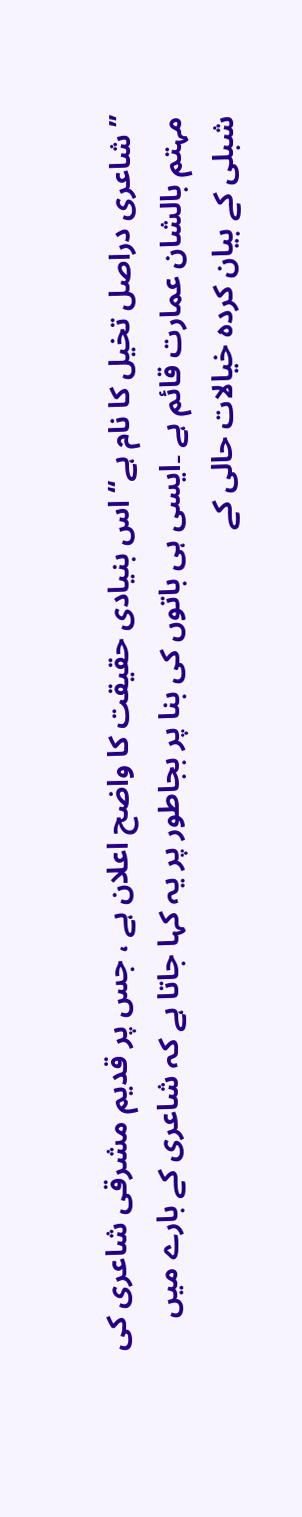’’شاعری دراصل تخیل کا نام ہے‘‘ اس بنیادی حقیقت کا واضح اعلان ہے ، جس پر قدیم مشرقی شاعری کی مہتم بالشان عمارت قائم ہے ۔ایسی ہی باتوں کی بنا پر بجاطور پر یہ کہا جاتا ہے کہ شاعری کے بارے میں شبلی کے بیان کردہ خیالات حالی کے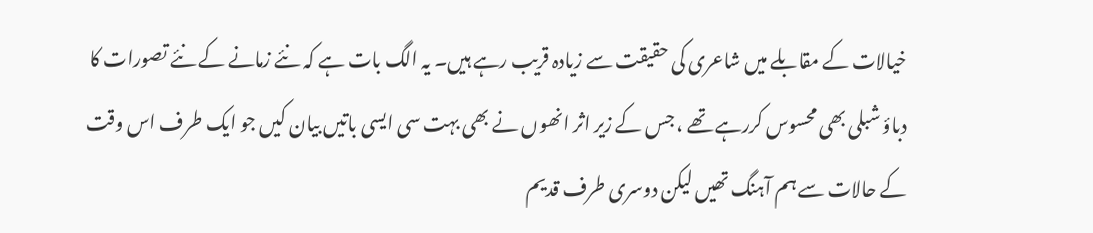خیالات کے مقابلے میں شاعری کی حقیقت سے زیادہ قریب رہے ہیں۔ یہ الگ بات ہے کہ نئے زمانے کے نئے تصورات کا دباؤ شبلی بھی محسوس کررہے تھے ، جس کے زیر اثر انھوں نے بھی بہت سی ایسی باتیں بیان کیں جو ایک طرف اس وقت کے حالات سے ہم آہنگ تھیں لیکن دوسری طرف قدیم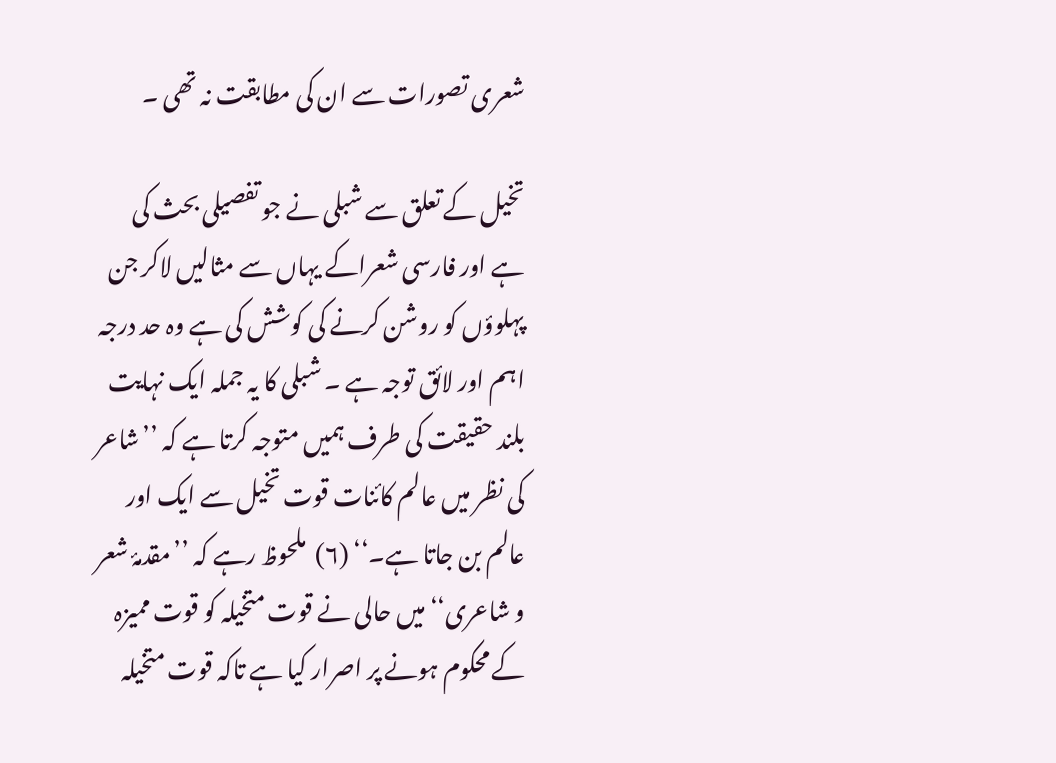شعری تصورات سے ان کی مطابقت نہ تھی ۔

تخیل کے تعلق سے شبلی نے جو تفصیلی بحث کی ہے اور فارسی شعراکے یہاں سے مثالیں لاکر جن پہلوؤں کو روشن کرنے کی کوشش کی ہے وہ حد درجہ اہم اور لائق توجہ ہے ۔ شبلی کا یہ جملہ ایک نہایت بلند حقیقت کی طرف ہمیں متوجہ کرتا ہے کہ ’’شاعر کی نظر میں عالم کائنات قوت تخیل سے ایک اور عالم بن جاتا ہے۔‘‘ (۶)  ملحوظ رہے کہ ’’مقدمۂ شعر و شاعری‘‘ میں حالی نے قوت متخیلہ کو قوت ممیزہ کے محکوم ہونے پر اصرار کیا ہے تاکہ قوت متخیلہ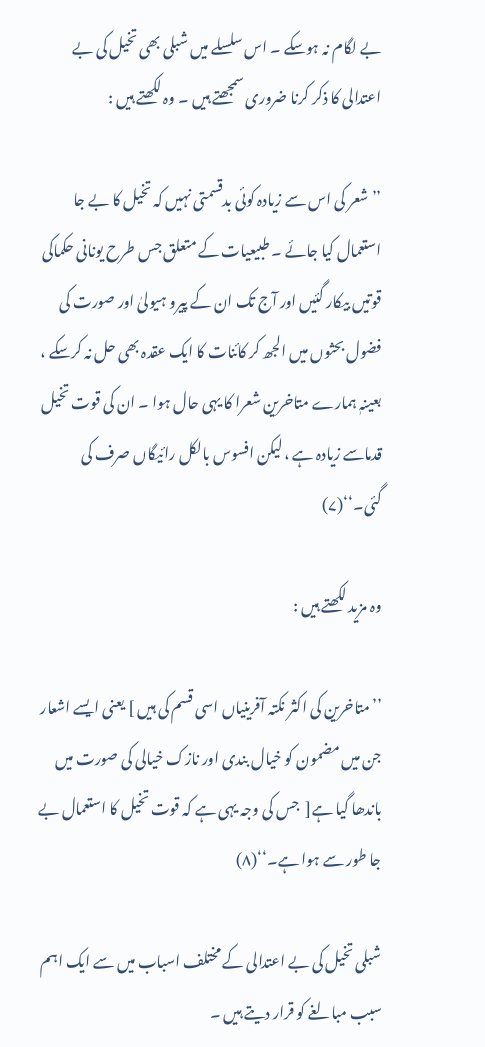بے لگام نہ ہوسکے ۔ اس سلسلے میں شبلی بھی تخیل کی بے اعتدالی کا ذکر کرنا ضروری سمجھتے ہیں ۔ وہ لکھتے ہیں :

’’شعر کی اس سے زیادہ کوئی بدقسمتی نہیں کہ تخیل کا بے جا استعمال کیا جائے ۔ طبیعیات کے متعلق جس طرح یونانی حکماکی قوتیں بیکار گئیں اور آج تک ان کے پیرو ہیولیٰ اور صورت کی فضول بحثوں میں الجھ کر کائنات کا ایک عقدہ بھی حل نہ کرسکے ، بعینہٖ ہمارے متاخرین شعرا کا یہی حال ہوا ۔ ان کی قوت تخیل قدماسے زیادہ ہے ، لیکن افسوس بالکل رائیگاں صرف کی گئی۔‘‘(۷)

وہ مزید لکھتے ہیں :

’’متاخرین کی اکثر نکتہ آفرینیاں اسی قسم کی ہیں ] یعنی ایسے اشعار جن میں مضمون کو خیال بندی اور نازک خیالی کی صورت میں باندھا گیا ہے[  جس کی وجہ یہی ہے کہ قوت تخیل کا استعمال بے جا طور سے ہوا ہے۔‘‘(۸)

شبلی تخیل کی بے اعتدالی کے مختلف اسباب میں سے ایک اہم سبب مبالغے کو قرار دیتے ہیں ۔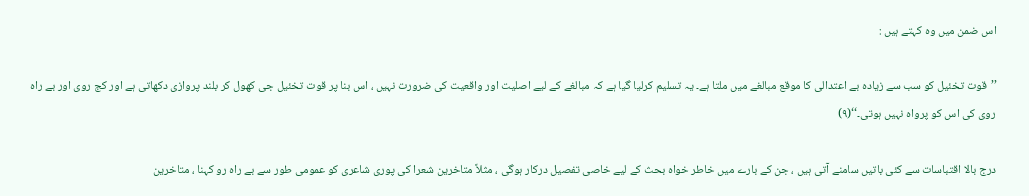اس ضمن میں وہ کہتے ہیں :

’’قوت تخئیل کو سب سے زیادہ بے اعتدالی کا موقع مبالغے میں ملتا ہے۔ یہ تسلیم کرلیا گیا ہے کہ مبالغے کے لیے اصلیت اور واقعیت کی ضرورت نہیں ، اس بنا پر قوت تخئیل جی کھول کر بلند پروازی دکھاتی ہے اور کج روی اور بے راہ روی کی اس کو پرواہ نہیں ہوتی۔‘‘(۹)

درج بالا اقتباسات سے کئی باتیں سامنے آتی ہیں ، جن کے بارے میں خاطر خواہ بحث کے لیے خاصی تفصیل درکار ہوگی ، مثلاً متاخرین شعرا کی پوری شاعری کو عمومی طور سے بے راہ رو کہنا ، متاخرین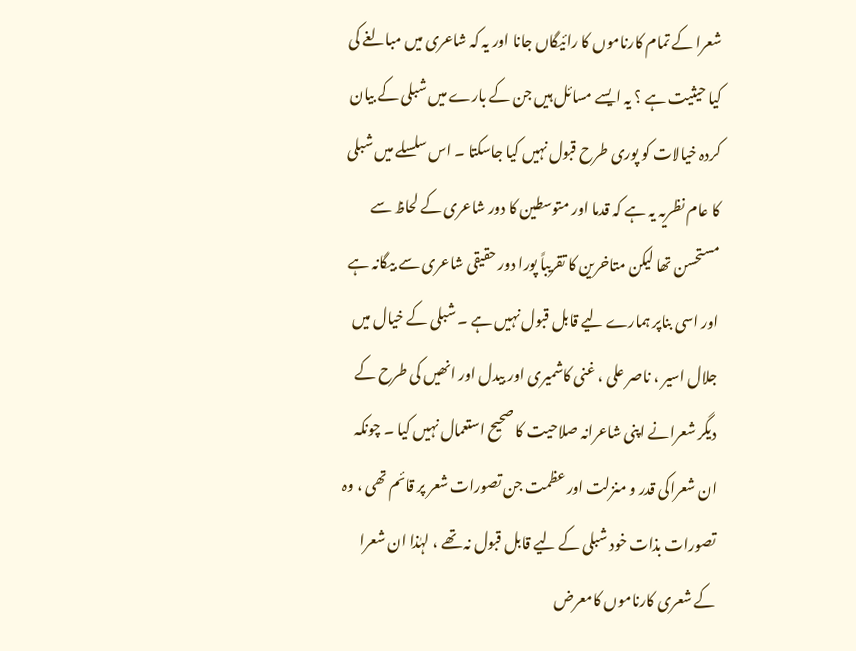شعرا کے تمام کارناموں کا رائیگاں جانا اور یہ کہ شاعری میں مبالغے کی کیا حیثیت ہے ؟ یہ ایسے مسائل ہیں جن کے بارے میں شبلی کے بیان کردہ خیالات کو پوری طرح قبول نہیں کیا جاسکتا ۔ اس سلسلے میں شبلی کا عام نظریہ یہ ہے کہ قدما اور متوسطین کا دور شاعری کے لحاظ سے مستحسن تھا لیکن متاخرین کا تقریباً پورا دور حقیقی شاعری سے بیگانہ ہے اور اسی بناپر ہمارے لیے قابل قبول نہیں ہے ۔ شبلی کے خیال میں جلال اسیر ، ناصر علی ، غنی کاشمیری اور بیدل اور انھیں کی طرح کے دیگر شعرانے اپنی شاعرانہ صلاحیت کا صحیح استعمال نہیں کیا ۔ چونکہ ان شعراکی قدر و منزلت اور عظمت جن تصورات شعر پر قائم تھی ، وہ تصورات بذات خود شبلی کے لیے قابل قبول نہ تھے ، لہٰذا ان شعرا کے شعری کارناموں کامعرض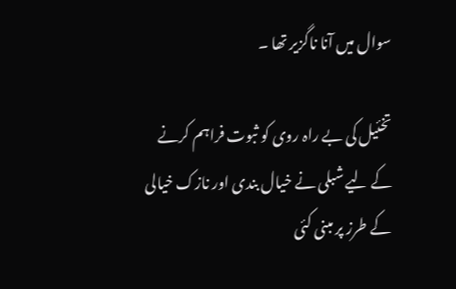سوال میں آنا ناگزیر تھا ۔

تخئیل کی بے راہ روی کو ثبوت فراہم کرنے کے لیے شبلی نے خیال بندی اور نازک خیالی کے طرز پر مبنی کئی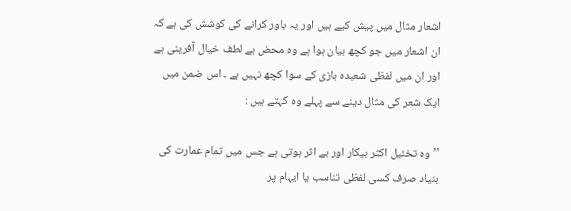اشعار مثال میں پیش کیے ہیں اور یہ باور کرانے کی کوشش کی ہے کہ ان اشعار میں جو کچھ بیان ہوا ہے وہ محض بے لطف خیال آفرینی ہے اور ان میں لفظی شعبدہ بازی کے سوا کچھ نہیں ہے ۔ اس ضمن میں ایک شعر کی مثال دینے سے پہلے وہ کہتے ہیں :

’’وہ تخئیل اکثر بیکار اور بے اثر ہوتی ہے جس میں تمام عمارت کی بنیاد صرف کسی لفظی تناسب یا ایہام پر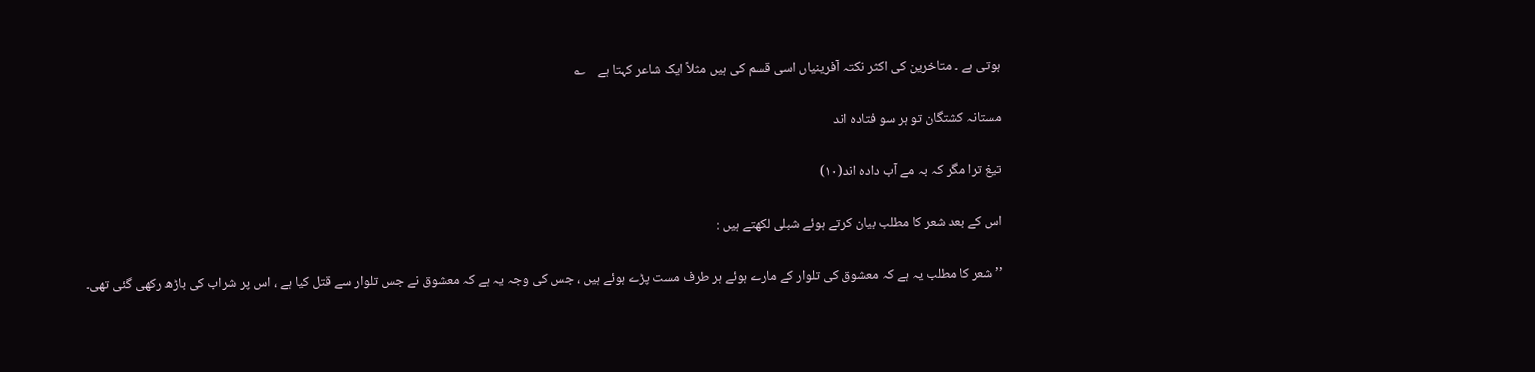ہوتی ہے ۔ متاخرین کی اکثر نکتہ آفرینیاں اسی قسم کی ہیں مثلاً ایک شاعر کہتا ہے    ؎

مستانہ کشتگان تو ہر سو فتادہ اند

تیغ ترا مگر کہ بہ مے آب دادہ اند(۱۰)

اس کے بعد شعر کا مطلب بیان کرتے ہوئے شبلی لکھتے ہیں :

’’شعر کا مطلب یہ ہے کہ معشوق کی تلوار کے مارے ہوئے ہر طرف مست پڑے ہوئے ہیں ، جس کی وجہ یہ ہے کہ معشوق نے جس تلوار سے قتل کیا ہے ، اس پر شراب کی باڑھ رکھی گئی تھی۔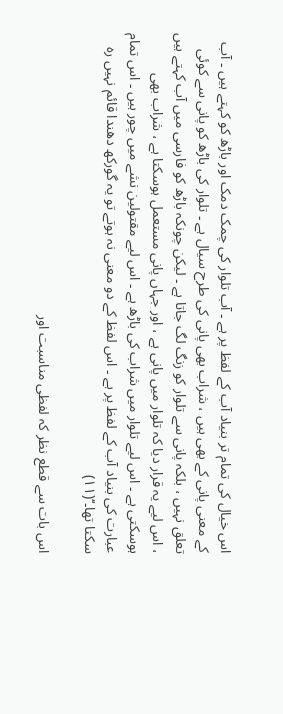اس خیال کی تمام تر بنیاد آب کے لفظ پر ہے ۔ آب تلوار کی چمک دمک اور باڑھ کو کہتے ہیں ۔ آب کے معنی پانی کے بھی ہیں ، شراب بھی پانی کی طرح سیال ہے ۔ تلوار کی باڑھ کو پانی سے کوئی تعلق نہیں ، بلکہ پانی سے تلوار کو زنگ لگ جاتا ہے ۔ لیکن چونکہ باڑھ کو فارسی میں آب کہتے ہیں ، اس لیے یہ قرار دیا کہ تلوار میں پانی ہے ، اور جہاں پانی مستعمل ہوسکتا ہے ، شراب بھی ہوسکتی ہے ۔ اس لیے تلوار میں شراب کی باڑھ ہے ۔ اس لیے مقتولین نشے میں چور ہیں ۔ اس تمام عبارت کی بنیاد آب کے لفظ پر ہے ۔ اس لفظ کے دو معنی نہ ہوتے تو یہ گورکھ دھندا قائم نہیں رہ سکتا تھا۔‘‘(۱۱)

اس بات سے قطع نظر کہ لفظی مناسبت اور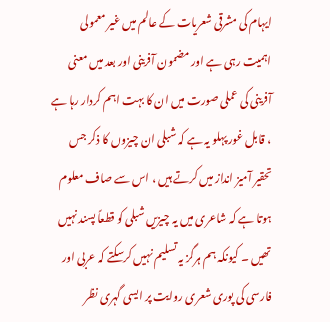ایہام کی مشرقی شعریات کے عالم میں غیر معمولی اہمیت رہی ہے اور مضمون آفرینی اور بعد میں معنی آفرینی کی عملی صورت میں ان کا بہت اہم کردار رہا ہے ، قابل غور پہلو یہ ہے کہ شبلی ان چیزوں کا ذکر جس تحقیر آمیز انداز میں کرتے ہیں ، اس سے صاف معلوم ہوتا ہے کہ شاعری میں یہ چیزیں شبلی کو قطعاً پسند نہیں تھیں ۔ کیونکہ ہم ہرگز یہ تسلیم نہیں کرسکتے کہ عربی اور فارسی کی پوری شعری روایت پر ایسی گہری نظر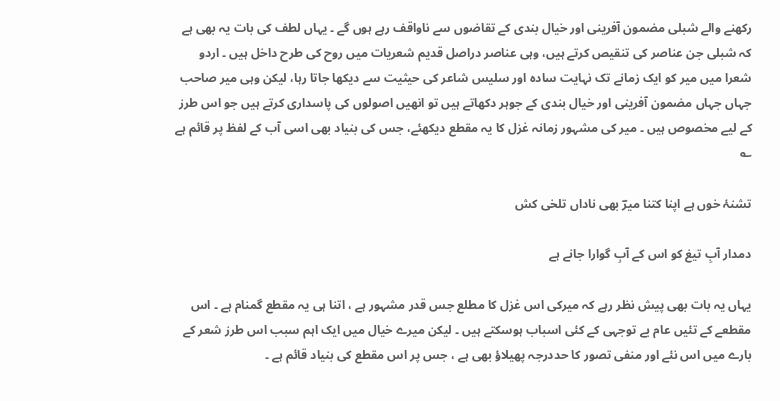رکھنے والے شبلی مضمون آفرینی اور خیال بندی کے تقاضوں سے ناواقف رہے ہوں گے ۔ یہاں لطف کی بات یہ بھی ہے کہ شبلی جن عناصر کی تنقیص کرتے ہیں، وہی عناصر دراصل قدیم شعریات میں روح کی طرح داخل ہیں ۔ اردو شعرا میں میر کو ایک زمانے تک نہایت سادہ اور سلیس شاعر کی حیثیت سے دیکھا جاتا رہا، لیکن وہی میر صاحب جہاں جہاں مضمون آفرینی اور خیال بندی کے جوہر دکھاتے ہیں تو انھیں اصولوں کی پاسداری کرتے ہیں جو اس طرز کے لیے مخصوص ہیں ۔ میر کی مشہور زمانہ غزل کا یہ مقطع دیکھئے، جس کی بنیاد بھی اسی آب کے لفظ پر قائم ہے    ؎

تشنۂ خوں ہے اپنا کتنا میرؔ بھی ناداں تلخی کش

دمدار آبِ تیغ کو اس کے آبِ گوارا جانے ہے

یہاں یہ بات بھی پیش نظر رہے کہ میرکی اس غزل کا مطلع جس قدر مشہور ہے ، اتنا ہی یہ مقطع گمنام ہے ۔ اس مقطعے کے تئیں عام بے توجہی کے کئی اسباب ہوسکتے ہیں ۔ لیکن میرے خیال میں ایک اہم سبب اس طرز شعر کے بارے میں اس نئے اور منفی تصور کا حددرجہ پھیلاؤ بھی ہے ، جس پر اس مقطع کی بنیاد قائم ہے ۔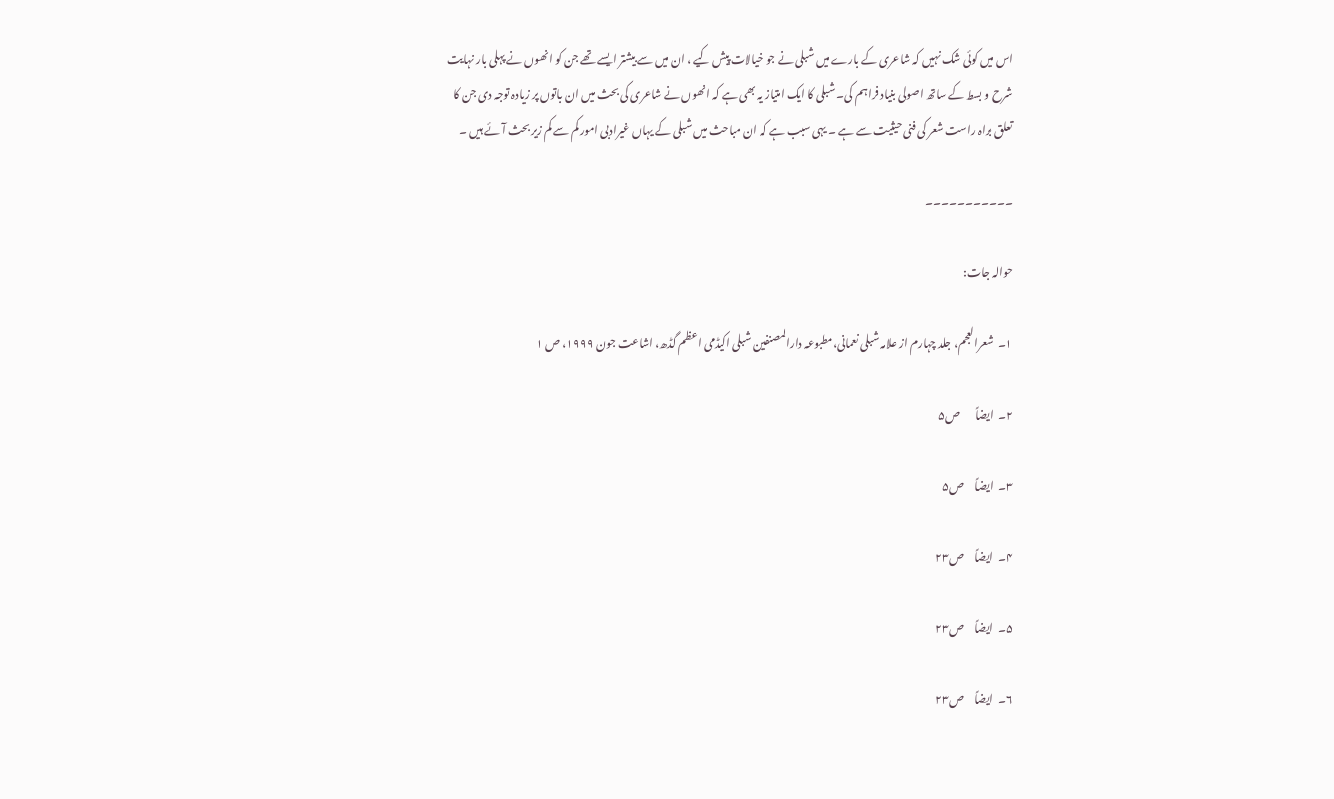اس میں کوئی شک نہیں کہ شاعری کے بارے میں شبلی نے جو خیالات پیش کیے ، ان میں سے بیشتر ایسے تھے جن کو انھوں نے پہلی بار نہایت شرح و بسط کے ساتھ اصولی بنیاد فراہم کی۔ شبلی کا ایک امتیاز یہ بھی ہے کہ انھوں نے شاعری کی بحث میں ان باتوں پر زیادہ توجہ دی جن کا تعلق براہ راست شعر کی فنی حیثیت سے ہے ۔ یہی سبب ہے کہ ان مباحث میں شبلی کے یہاں غیرادبی امور کم سے کم زیر بحث آئے ہیں ۔

۔۔۔۔۔۔۔۔۔۔۔

حوالہ جات:

۱۔  شعرالعجم، جلد چہارم از علامہ شبلی نعمانی،مطبوعہ دارالمصنفین شبلی اکیڈمی اعظم گڈھ، اشاعت جون ۱۹۹۹، ص ۱

۲۔  ایضاً       ص۵

۳۔  ایضاً     ص۵

۴۔  ایضاً     ص۲۳

۵۔  ایضاً     ص۲۳

۶۔  ایضاً     ص۲۳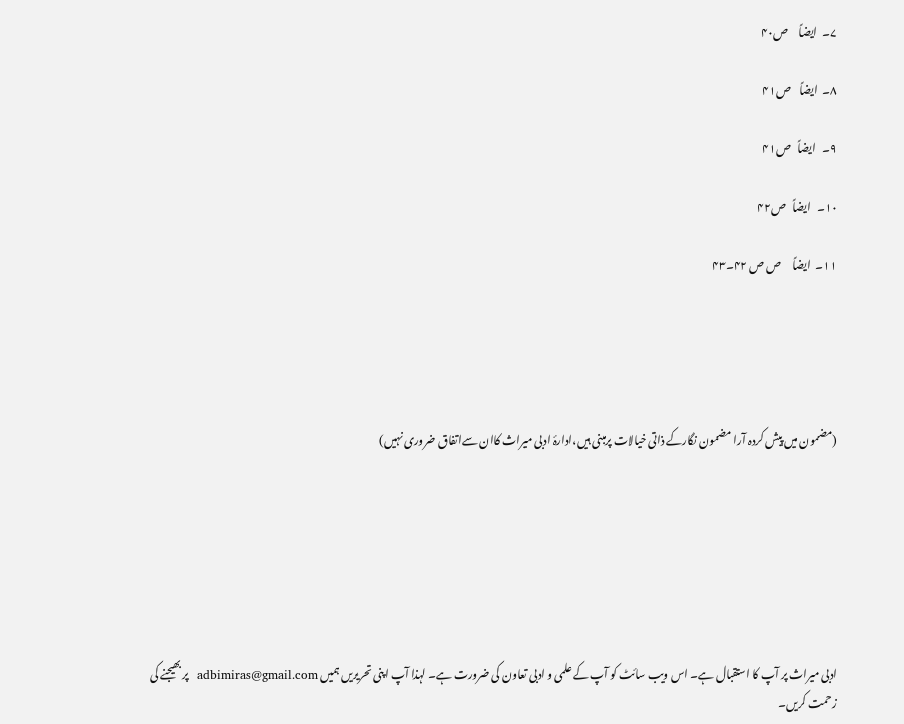۷۔  ایضاً     ص۴۰

۸۔  ایضاً    ص۴۱

۹۔   ایضاً   ص۴۱

۱۰۔   ایضاً   ص۴۲

۱۱۔  ایضاً     ص ص ۴۲۔۴۳





(مضمون میں پیش کردہ آرا مضمون نگارکے ذاتی خیالات پرمبنی ہیں،ادارۂ ادبی میراث کاان سےاتفاق ضروری نہیں)







ادبی میراث پر آپ کا استقبال ہے۔ اس ویب سائٹ کو آپ کے علمی و ادبی تعاون کی ضرورت ہے۔ لہذا آپ اپنی تحریریں ہمیں adbimiras@gmail.com  پر بھیجنے کی زحمت کریں۔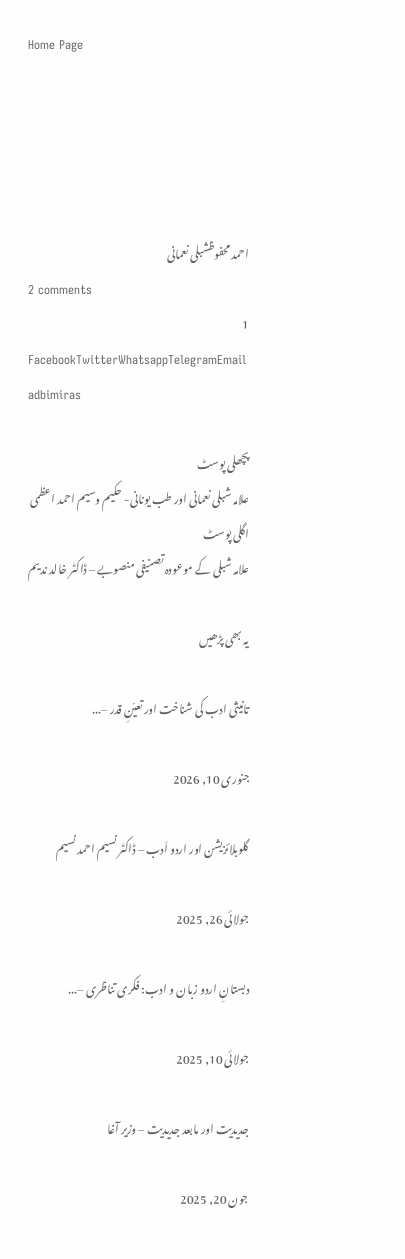Home Page





احمد محفوظشبلی نعمانی
2 comments
1
FacebookTwitterWhatsappTelegramEmail
adbimiras

پچھلی پوسٹ
علامہ شبلی نعمانی اور طب یونانی- حکیم وسیم احمد اعظمی
اگلی پوسٹ
علامہ شبلی کے موعودہ تصنیفی منصوبے – ڈاکٹر خالد ندیم

یہ بھی پڑھیں

تانیثی ادب کی شناخت اور تعیّنِ قدر –...

جنوری 10, 2026

گلوبلائزیشن اور اردو اَدب – ڈاکٹر نسیم احمد نسیم

جولائی 26, 2025

دبستانِ اردو زبان و ادب: فکری تناظری –...

جولائی 10, 2025

جدیدیت اور مابعد جدیدیت – وزیر آغا

جون 20, 2025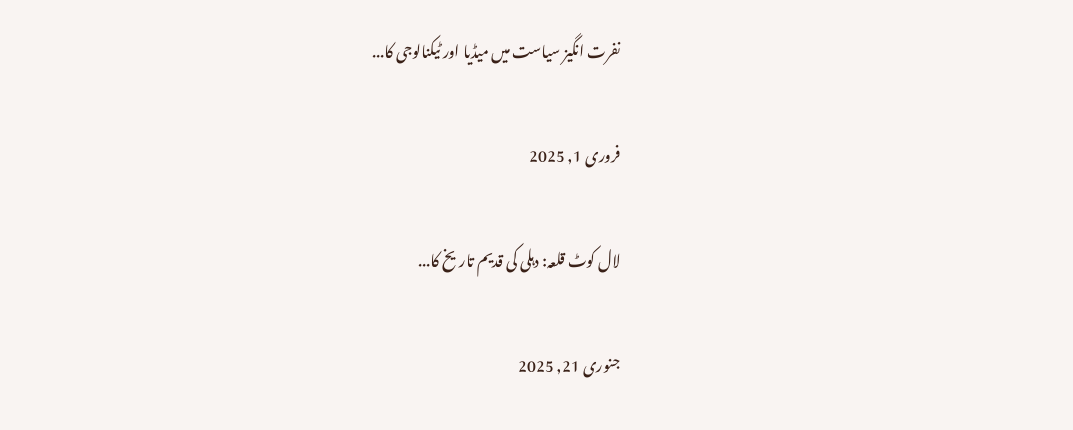نفرت انگیز سیاست میں میڈیا اور ٹیکنالوجی کا...

فروری 1, 2025

لال کوٹ قلعہ: دہلی کی قدیم تاریخ کا...

جنوری 21, 2025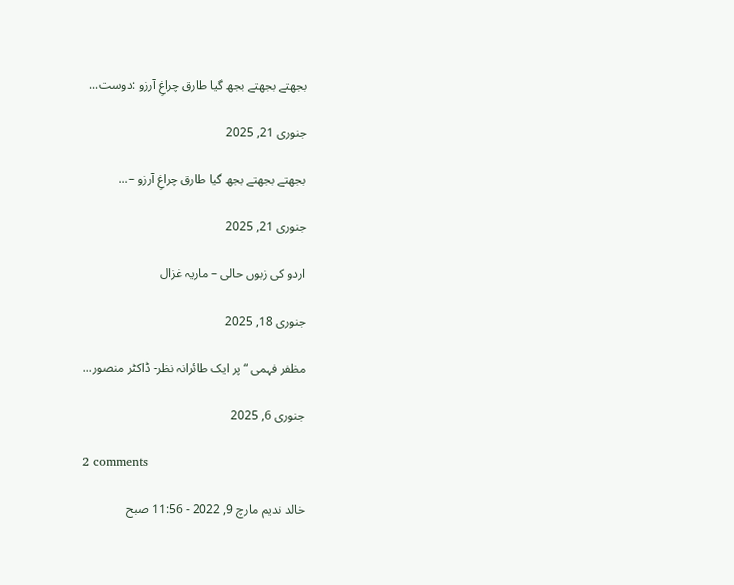بجھتے بجھتے بجھ گیا طارق چراغِ آرزو :دوست...

جنوری 21, 2025

بجھتے بجھتے بجھ گیا طارق چراغِ آرزو –...

جنوری 21, 2025

اردو کی زبوں حالی – ماریہ غزال

جنوری 18, 2025

مظفر فہمی “پر ایک طائرانہ نظر- ڈاکٹر منصور...

جنوری 6, 2025

2 comments

خالد ندیم مارچ 9, 2022 - 11:56 صبح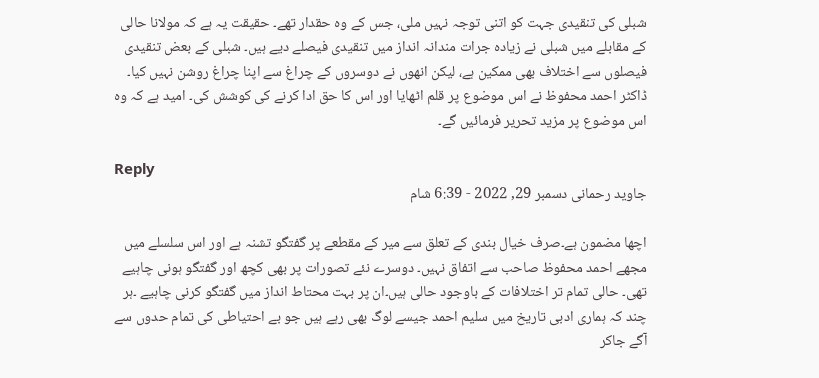شبلی کی تنقیدی جہت کو اتنی توجہ نہیں ملی، جس کے وہ حقدار تھے۔ حقیقت یہ ہے کہ مولانا حالی کے مقابلے میں شبلی نے زیادہ جرات مندانہ انداز میں تنقیدی فیصلے دیے ہیں۔ شبلی کے بعض تنقیدی فیصلوں سے اختلاف بھی ممکین ہے، لیکن انھوں نے دوسروں کے چراغ سے اپنا چراغ روشن نہیں کیا۔ ڈاکٹر احمد محفوظ نے اس موضوع پر قلم اٹھایا اور اس کا حق ادا کرنے کی کوشش کی۔ امید ہے کہ وہ اس موضوع پر مزید تحریر فرمائیں گے۔

Reply
جاوید رحمانی دسمبر 29, 2022 - 6:39 شام

اچھا مضمون ہے۔صرف خیال بندی کے تعلق سے میر کے مقطعے پر گفتگو تشنہ ہے اور اس سلسلے میں مجھے احمد محفوظ صاحب سے اتفاق نہیں۔ دوسرے نئے تصورات پر بھی کچھ اور گفتگو ہونی چاہیے تھی۔ حالی تمام تر اختلافات کے باوجود حالی ہیں۔ان پر بہت محتاط انداز میں گفتگو کرنی چاہیے ۔ہر چند کہ ہماری ادبی تاریخ میں سلیم احمد جیسے لوگ بھی رہے ہیں جو بے احتیاطی کی تمام حدوں سے آگے جاکر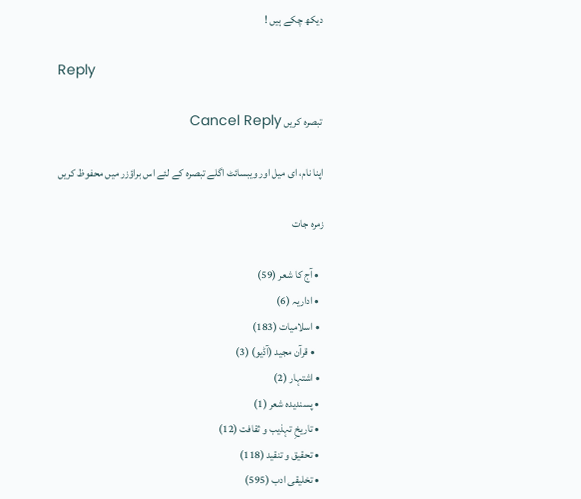دیکھ چکے ہیں !

Reply

تبصرہ کریں Cancel Reply

اپنا نام، ای میل اور ویبسائٹ اگلے تبصرہ کے لئے اس براؤزر میں محفوظ کریں

زمرہ جات

  • آج کا شعر (59)
  • اداریہ (6)
  • اسلامیات (183)
    • قرآن مجید (آڈیو) (3)
  • اشتہار (2)
  • پسندیدہ شعر (1)
  • تاریخِ تہذیب و ثقافت (12)
  • تحقیق و تنقید (118)
  • تخلیقی ادب (595)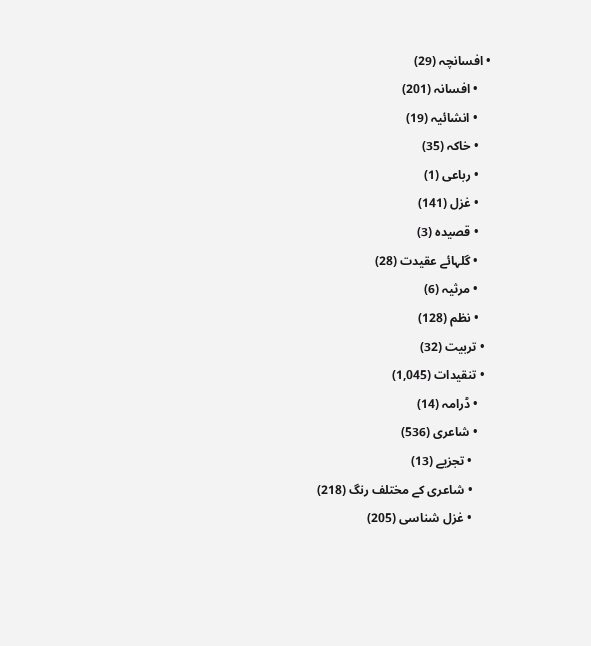• افسانچہ (29)
    • افسانہ (201)
    • انشائیہ (19)
    • خاکہ (35)
    • رباعی (1)
    • غزل (141)
    • قصیدہ (3)
    • گلہائے عقیدت (28)
    • مرثیہ (6)
    • نظم (128)
  • تربیت (32)
  • تنقیدات (1,045)
    • ڈرامہ (14)
    • شاعری (536)
      • تجزیے (13)
      • شاعری کے مختلف رنگ (218)
      • غزل شناسی (205)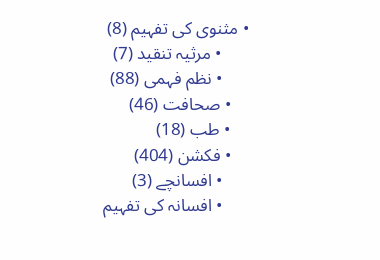• مثنوی کی تفہیم (8)
      • مرثیہ تنقید (7)
      • نظم فہمی (88)
    • صحافت (46)
    • طب (18)
    • فکشن (404)
      • افسانچے (3)
      • افسانہ کی تفہیم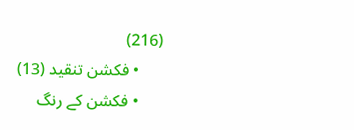(216)
      • فکشن تنقید (13)
      • فکشن کے رنگ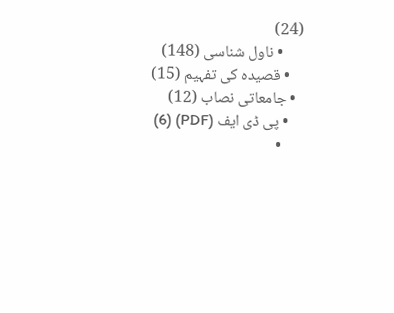(24)
      • ناول شناسی (148)
    • قصیدہ کی تفہیم (15)
  • جامعاتی نصاب (12)
    • پی ڈی ایف (PDF) (6)
      •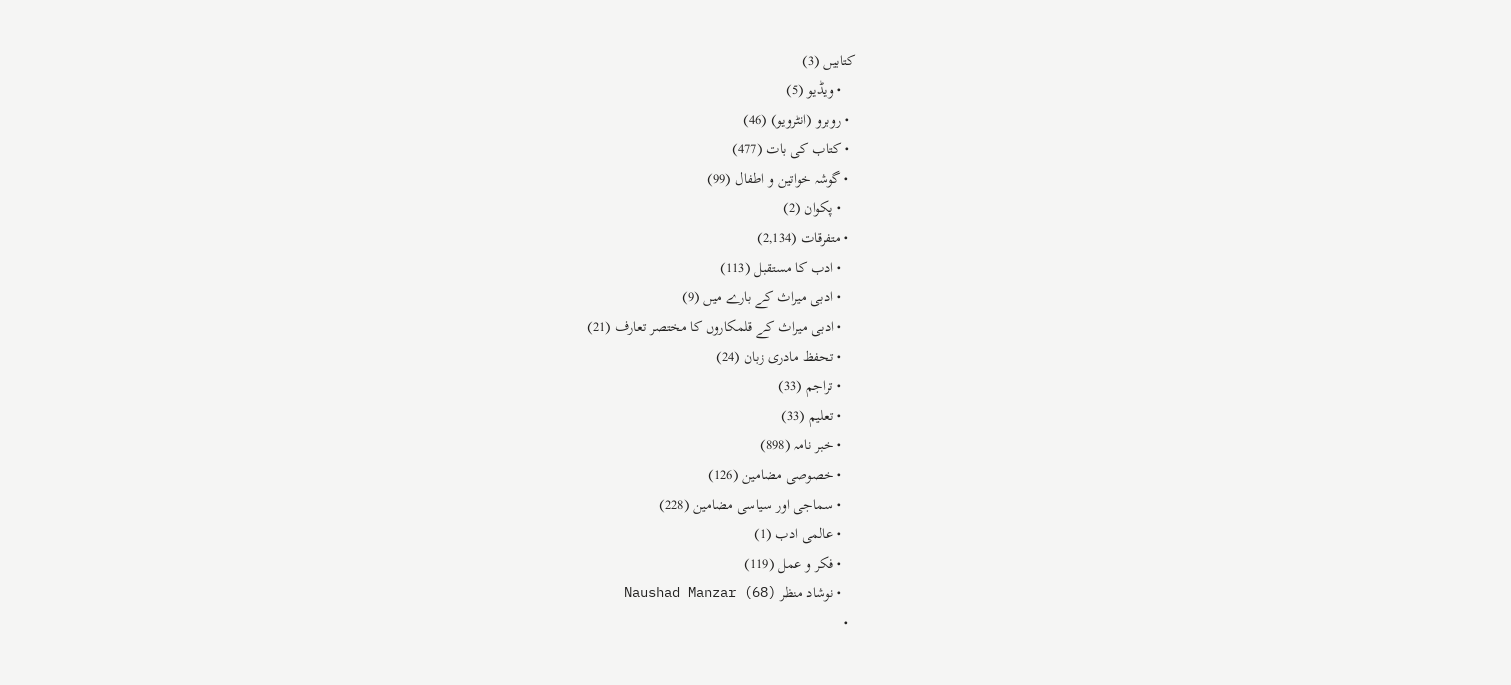کتابیں (3)
    • ویڈیو (5)
  • روبرو (انٹرویو) (46)
  • کتاب کی بات (477)
  • گوشہ خواتین و اطفال (99)
    • پکوان (2)
  • متفرقات (2,134)
    • ادب کا مستقبل (113)
    • ادبی میراث کے بارے میں (9)
    • ادبی میراث کے قلمکاروں کا مختصر تعارف (21)
    • تحفظ مادری زبان (24)
    • تراجم (33)
    • تعلیم (33)
    • خبر نامہ (898)
    • خصوصی مضامین (126)
    • سماجی اور سیاسی مضامین (228)
    • عالمی ادب (1)
    • فکر و عمل (119)
    • نوشاد منظر Naushad Manzar (68)
  •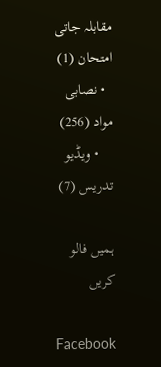مقابلہ جاتی امتحان (1)
  • نصابی مواد (256)
    • ویڈیو تدریس (7)

ہمیں فالو کریں

Facebook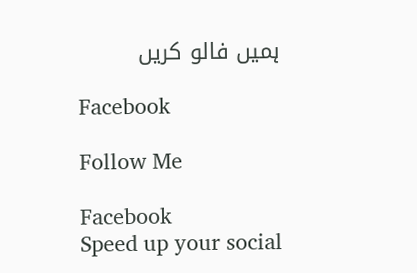ہمیں فالو کریں

Facebook

Follow Me

Facebook
Speed up your social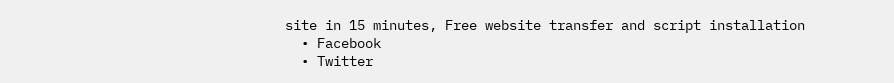site in 15 minutes, Free website transfer and script installation
  • Facebook
  • Twitter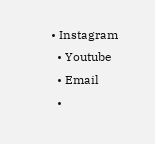• Instagram
  • Youtube
  • Email
  •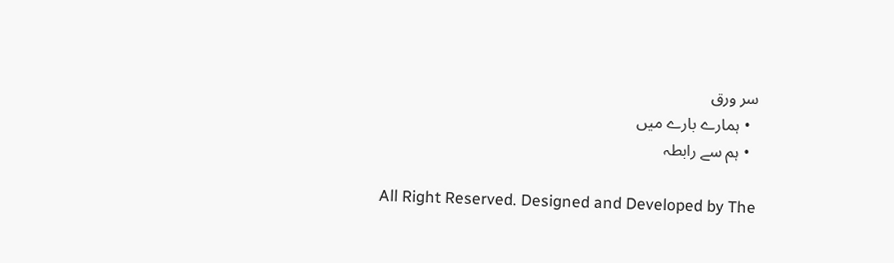سر ورق
  • ہمارے بارے میں
  • ہم سے رابطہ

All Right Reserved. Designed and Developed by The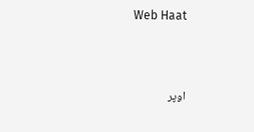Web Haat


اوپر